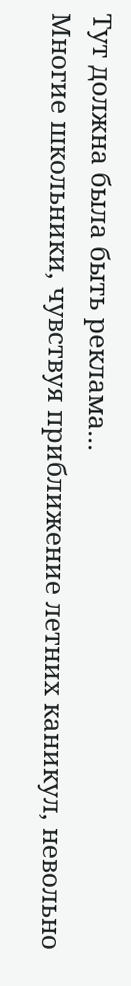Тут должна была быть реклама...
Многие школьники, чувствуя приближение летних каникул, невольно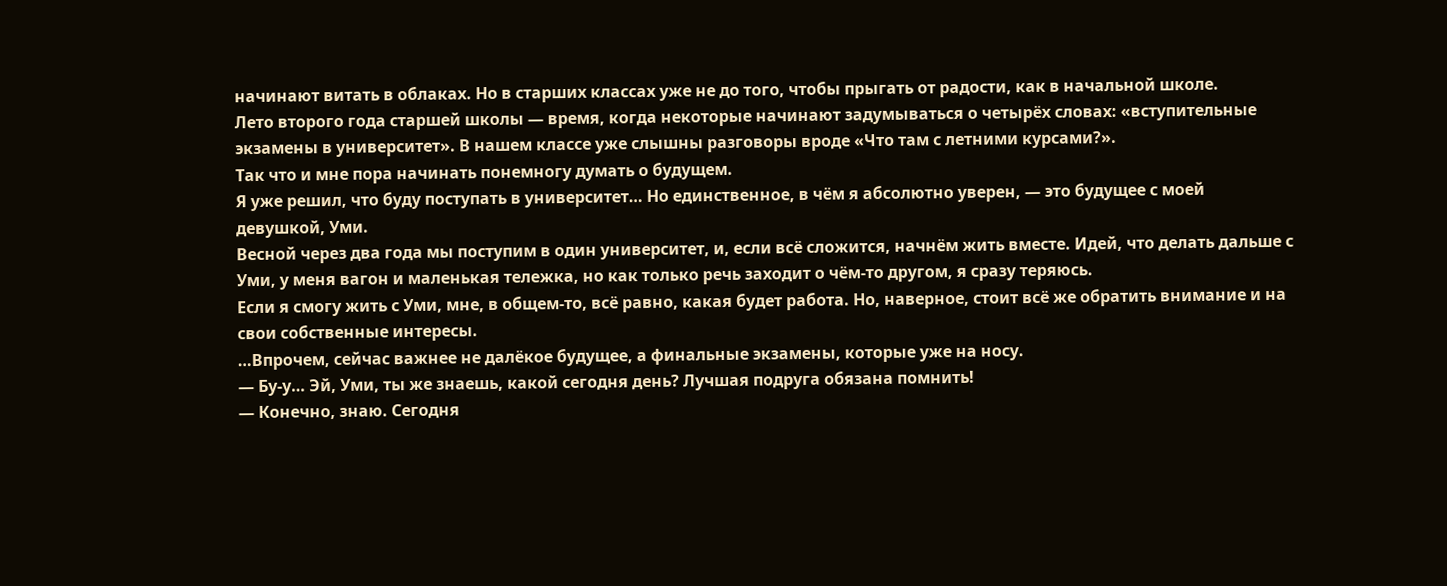начинают витать в облаках. Но в старших классах уже не до того, чтобы прыгать от радости, как в начальной школе.
Лето второго года старшей школы — время, когда некоторые начинают задумываться о четырёх словах: «вступительные экзамены в университет». В нашем классе уже слышны разговоры вроде «Что там с летними курсами?».
Так что и мне пора начинать понемногу думать о будущем.
Я уже решил, что буду поступать в университет… Но единственное, в чём я абсолютно уверен, — это будущее с моей девушкой, Уми.
Весной через два года мы поступим в один университет, и, если всё сложится, начнём жить вместе. Идей, что делать дальше с Уми, у меня вагон и маленькая тележка, но как только речь заходит о чём-то другом, я сразу теряюсь.
Если я смогу жить с Уми, мне, в общем-то, всё равно, какая будет работа. Но, наверное, стоит всё же обратить внимание и на свои собственные интересы.
…Впрочем, сейчас важнее не далёкое будущее, а финальные экзамены, которые уже на носу.
— Бу-у… Эй, Уми, ты же знаешь, какой сегодня день? Лучшая подруга обязана помнить!
— Конечно, знаю. Сегодня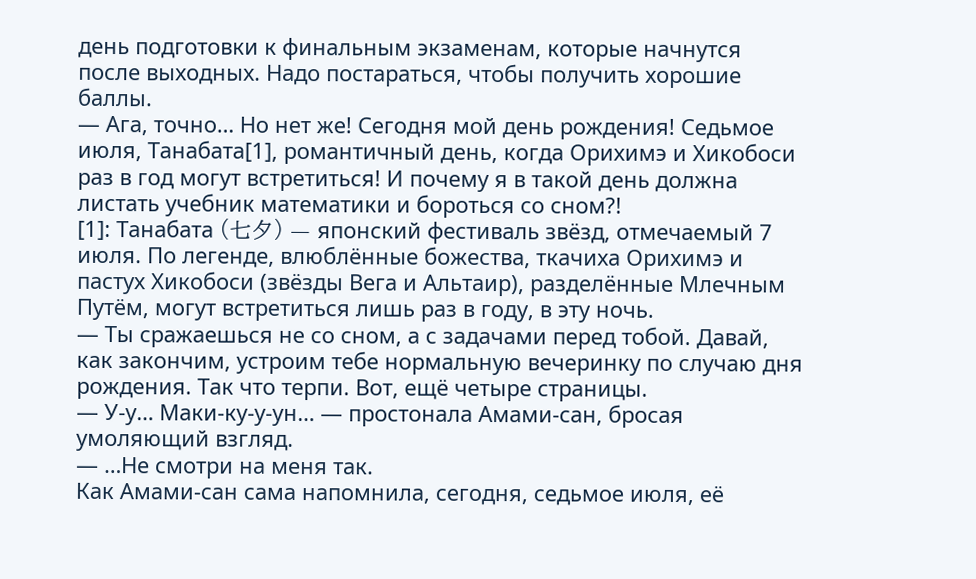день подготовки к финальным экзаменам, которые начнутся после выходных. Надо постараться, чтобы получить хорошие баллы.
— Ага, точно… Но нет же! Сегодня мой день рождения! Седьмое июля, Танабата[1], романтичный день, когда Орихимэ и Хикобоси раз в год могут встретиться! И почему я в такой день должна листать учебник математики и бороться со сном?!
[1]: Танабата (七夕) — японский фестиваль звёзд, отмечаемый 7 июля. По легенде, влюблённые божества, ткачиха Орихимэ и пастух Хикобоси (звёзды Вега и Альтаир), разделённые Млечным Путём, могут встретиться лишь раз в году, в эту ночь.
— Ты сражаешься не со сном, а с задачами перед тобой. Давай, как закончим, устроим тебе нормальную вечеринку по случаю дня рождения. Так что терпи. Вот, ещё четыре страницы.
— У-у… Маки-ку-у-ун… — простонала Амами-сан, бросая умоляющий взгляд.
— …Не смотри на меня так.
Как Амами-сан сама напомнила, сегодня, седьмое июля, её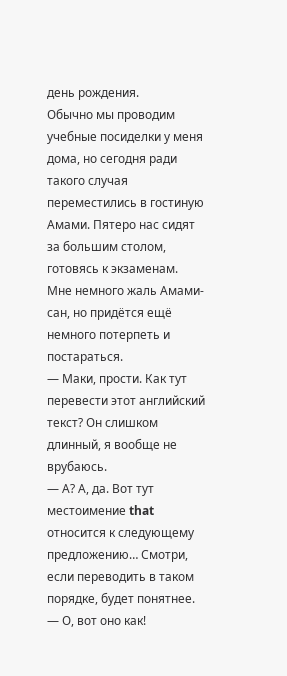день рождения.
Обычно мы проводим учебные посиделки у меня дома, но сегодня ради такого случая переместились в гостиную Амами. Пятеро нас сидят за большим столом, готовясь к экзаменам.
Мне немного жаль Амами-сан, но придётся ещё немного потерпеть и постараться.
— Маки, прости. Как тут перевести этот английский текст? Он слишком длинный, я вообще не врубаюсь.
— А? А, да. Вот тут местоимение that относится к следующему предложению… Смотри, если переводить в таком порядке, будет понятнее.
— О, вот оно как!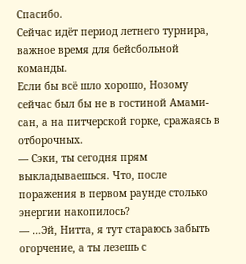Спасибо.
Сейчас идёт период летнего турнира, важное время для бейсбольной команды.
Если бы всё шло хорошо, Нозому сейчас был бы не в гостиной Амами-сан, а на питчерской горке, сражаясь в отборочных.
— Сэки, ты сегодня прям выкладываешься. Что, после поражения в первом раунде столько энергии накопилось?
— …Эй, Нитта, я тут стараюсь забыть огорчение, а ты лезешь с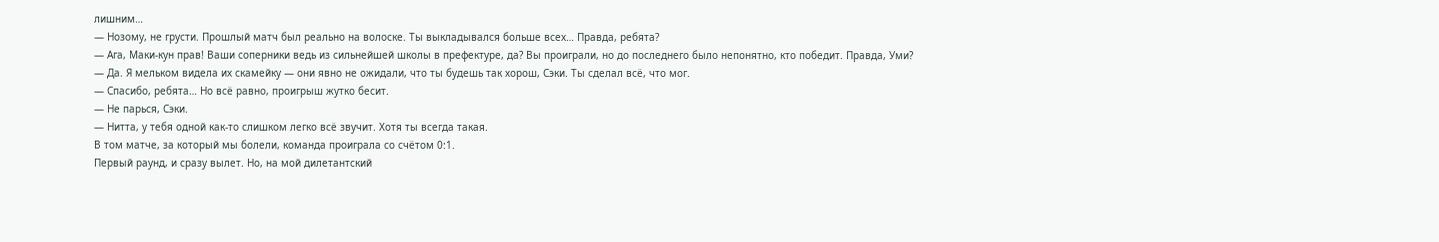лишним…
— Нозому, не грусти. Прошлый матч был реально на волоске. Ты выкладывался больше всех… Правда, ребята?
— Ага, Маки-кун прав! Ваши соперники ведь из сильнейшей школы в префектуре, да? Вы проиграли, но до последнего было непонятно, кто победит. Правда, Уми?
— Да. Я мельком видела их скамейку — они явно не ожидали, что ты будешь так хорош, Сэки. Ты сделал всё, что мог.
— Спасибо, ребята… Но всё равно, проигрыш жутко бесит.
— Не парься, Сэки.
— Нитта, у тебя одной как-то слишком легко всё звучит. Хотя ты всегда такая.
В том матче, за который мы болели, команда проиграла со счётом 0:1.
Первый раунд, и сразу вылет. Но, на мой дилетантский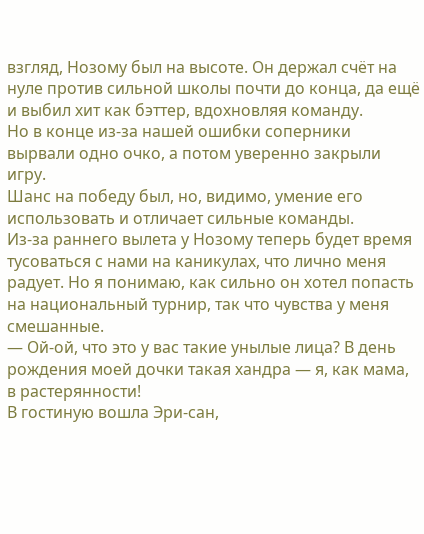взгляд, Нозому был на высоте. Он держал счёт на нуле против сильной школы почти до конца, да ещё и выбил хит как бэттер, вдохновляя команду.
Но в конце из-за нашей ошибки соперники вырвали одно очко, а потом уверенно закрыли игру.
Шанс на победу был, но, видимо, умение его использовать и отличает сильные команды.
Из-за раннего вылета у Нозому теперь будет время тусоваться с нами на каникулах, что лично меня радует. Но я понимаю, как сильно он хотел попасть на национальный турнир, так что чувства у меня смешанные.
— Ой-ой, что это у вас такие унылые лица? В день рождения моей дочки такая хандра — я, как мама, в растерянности!
В гостиную вошла Эри-сан,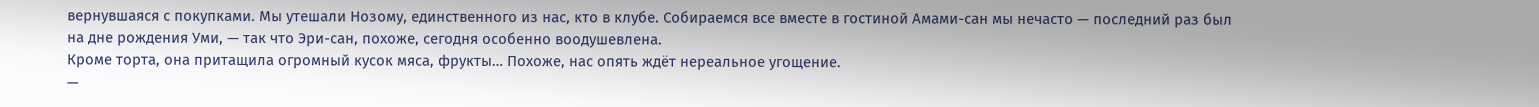вернувшаяся с покупками. Мы утешали Нозому, единственного из нас, кто в клубе. Собираемся все вместе в гостиной Амами-сан мы нечасто — последний раз был на дне рождения Уми, — так что Эри-сан, похоже, сегодня особенно воодушевлена.
Кроме торта, она притащила огромный кусок мяса, фрукты… Похоже, нас опять ждёт нереальное угощение.
—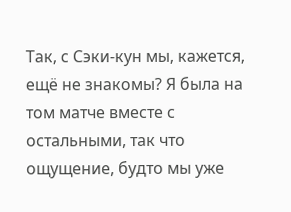Так, с Сэки-кун мы, кажется, ещё не знакомы? Я была на том матче вместе с остальными, так что ощущение, будто мы уже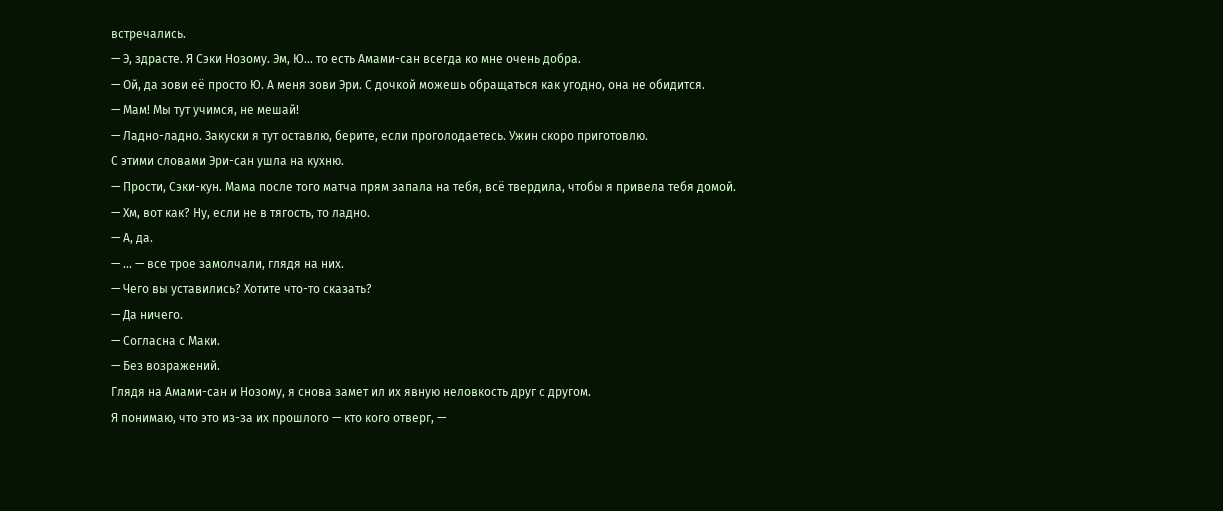встречались.
— Э, здрасте. Я Сэки Нозому. Эм, Ю… то есть Амами-сан всегда ко мне очень добра.
— Ой, да зови её просто Ю. А меня зови Эри. С дочкой можешь обращаться как угодно, она не обидится.
— Мам! Мы тут учимся, не мешай!
— Ладно-ладно. Закуски я тут оставлю, берите, если проголодаетесь. Ужин скоро приготовлю.
С этими словами Эри-сан ушла на кухню.
— Прости, Сэки-кун. Мама после того матча прям запала на тебя, всё твердила, чтобы я привела тебя домой.
— Хм, вот как? Ну, если не в тягость, то ладно.
— А, да.
— … — все трое замолчали, глядя на них.
— Чего вы уставились? Хотите что-то сказать?
— Да ничего.
— Согласна с Маки.
— Без возражений.
Глядя на Амами-сан и Нозому, я снова замет ил их явную неловкость друг с другом.
Я понимаю, что это из-за их прошлого — кто кого отверг, —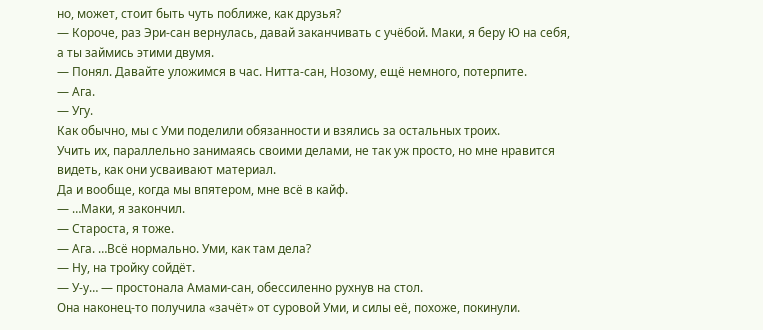но, может, стоит быть чуть поближе, как друзья?
— Короче, раз Эри-сан вернулась, давай заканчивать с учёбой. Маки, я беру Ю на себя, а ты займись этими двумя.
— Понял. Давайте уложимся в час. Нитта-сан, Нозому, ещё немного, потерпите.
— Ага.
— Угу.
Как обычно, мы с Уми поделили обязанности и взялись за остальных троих.
Учить их, параллельно занимаясь своими делами, не так уж просто, но мне нравится видеть, как они усваивают материал.
Да и вообще, когда мы впятером, мне всё в кайф.
— …Маки, я закончил.
— Староста, я тоже.
— Ага. …Всё нормально. Уми, как там дела?
— Ну, на тройку сойдёт.
— У-у… — простонала Амами-сан, обессиленно рухнув на стол.
Она наконец-то получила «зачёт» от суровой Уми, и силы её, похоже, покинули.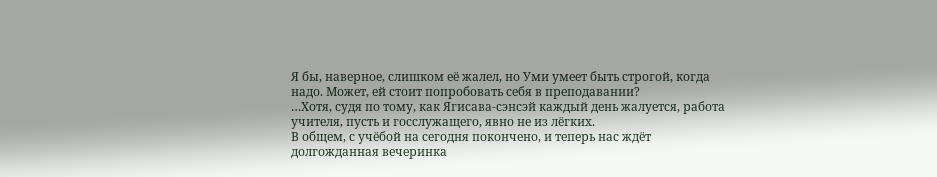Я бы, наверное, слишком её жалел, но Уми умеет быть строгой, когда надо. Может, ей стоит попробовать себя в преподавании?
…Хотя, судя по тому, как Ягисава-сэнсэй каждый день жалуется, работа учителя, пусть и госслужащего, явно не из лёгких.
В общем, с учёбой на сегодня покончено, и теперь нас ждёт долгожданная вечеринка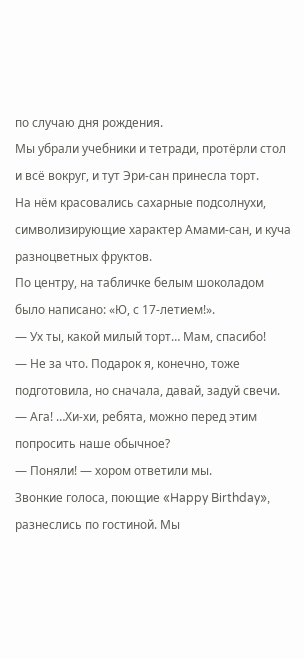по случаю дня рождения.
Мы убрали учебники и тетради, протёрли стол и всё вокруг, и тут Эри-сан принесла торт.
На нём красовались сахарные подсолнухи, символизирующие характер Амами-сан, и куча разноцветных фруктов.
По центру, на табличке белым шоколадом было написано: «Ю, с 17-летием!».
— Ух ты, какой милый торт… Мам, спасибо!
— Не за что. Подарок я, конечно, тоже подготовила, но сначала, давай, задуй свечи.
— Ага! …Хи-хи, ребята, можно перед этим попросить наше обычное?
— Поняли! — хором ответили мы.
Звонкие голоса, поющие «Happy Birthday», разнеслись по гостиной. Мы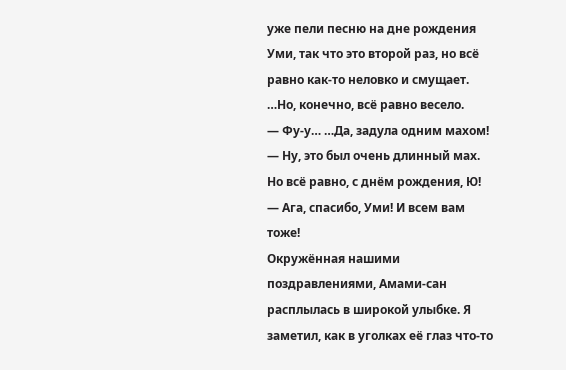уже пели песню на дне рождения Уми, так что это второй раз, но всё равно как-то неловко и смущает.
…Но, конечно, всё равно весело.
— Фу-у… …Да, задула одним махом!
— Ну, это был очень длинный мах. Но всё равно, с днём рождения, Ю!
— Ага, спасибо, Уми! И всем вам тоже!
Окружённая нашими поздравлениями, Амами-сан расплылась в широкой улыбке. Я заметил, как в уголках её глаз что-то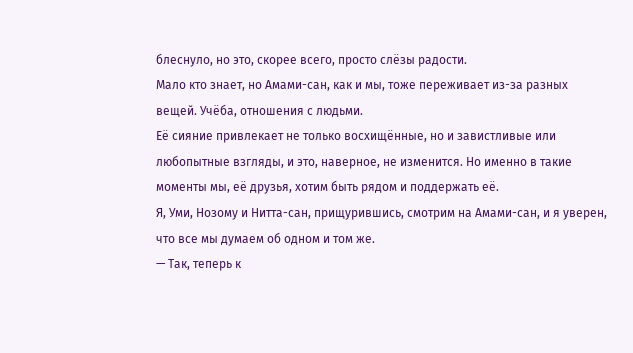блеснуло, но это, скорее всего, просто слёзы радости.
Мало кто знает, но Амами-сан, как и мы, тоже переживает из-за разных вещей. Учёба, отношения с людьми.
Её сияние привлекает не только восхищённые, но и завистливые или любопытные взгляды, и это, наверное, не изменится. Но именно в такие моменты мы, её друзья, хотим быть рядом и поддержать её.
Я, Уми, Нозому и Нитта-сан, прищурившись, смотрим на Амами-сан, и я уверен, что все мы думаем об одном и том же.
— Так, теперь к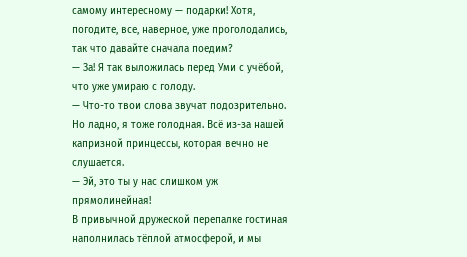самому интересному — подарки! Хотя, погодите, все, наверное, уже проголодались, так что давайте сначала поедим?
— За! Я так выложилась перед Уми с учёбой, что уже умираю с голоду.
— Что-то твои слова звучат подозрительно. Но ладно, я тоже голодная. Всё из-за нашей капризной принцессы, которая вечно не слушается.
— Эй, это ты у нас слишком уж прямолинейная!
В привычной дружеской перепалке гостиная наполнилась тёплой атмосферой, и мы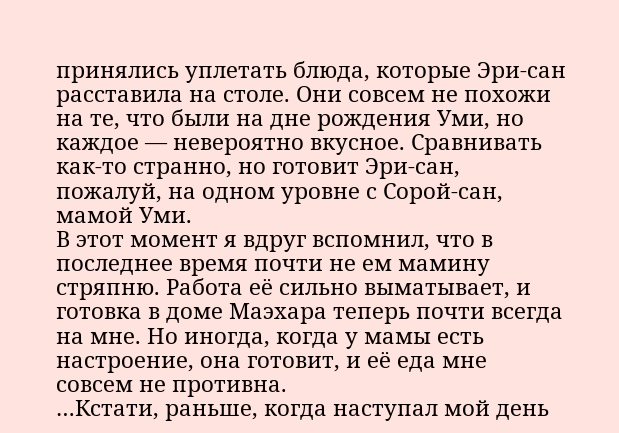принялись уплетать блюда, которые Эри-сан расставила на столе. Они совсем не похожи на те, что были на дне рождения Уми, но каждое — невероятно вкусное. Сравнивать как-то странно, но готовит Эри-сан, пожалуй, на одном уровне с Сорой-сан, мамой Уми.
В этот момент я вдруг вспомнил, что в последнее время почти не ем мамину стряпню. Работа её сильно выматывает, и готовка в доме Маэхара теперь почти всегда на мне. Но иногда, когда у мамы есть настроение, она готовит, и её еда мне совсем не противна.
…Кстати, раньше, когда наступал мой день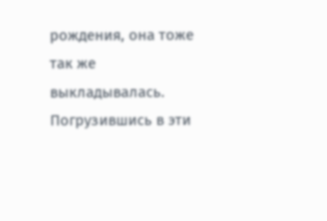рождения, она тоже так же выкладывалась.
Погрузившись в эти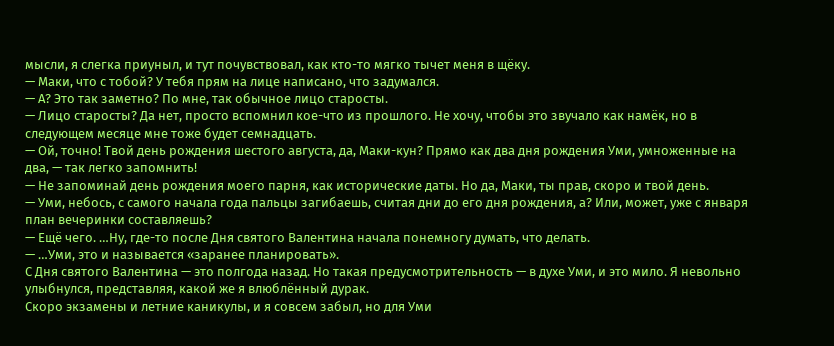мысли, я слегка приуныл, и тут почувствовал, как кто-то мягко тычет меня в щёку.
— Маки, что с тобой? У тебя прям на лице написано, что задумался.
— А? Это так заметно? По мне, так обычное лицо старосты.
— Лицо старосты? Да нет, просто вспомнил кое-что из прошлого. Не хочу, чтобы это звучало как намёк, но в следующем месяце мне тоже будет семнадцать.
— Ой, точно! Твой день рождения шестого августа, да, Маки-кун? Прямо как два дня рождения Уми, умноженные на два, — так легко запомнить!
— Не запоминай день рождения моего парня, как исторические даты. Но да, Маки, ты прав, скоро и твой день.
— Уми, небось, с самого начала года пальцы загибаешь, считая дни до его дня рождения, а? Или, может, уже с января план вечеринки составляешь?
— Ещё чего. …Ну, где-то после Дня святого Валентина начала понемногу думать, что делать.
— …Уми, это и называется «заранее планировать».
С Дня святого Валентина — это полгода назад. Но такая предусмотрительность — в духе Уми, и это мило. Я невольно улыбнулся, представляя, какой же я влюблённый дурак.
Скоро экзамены и летние каникулы, и я совсем забыл, но для Уми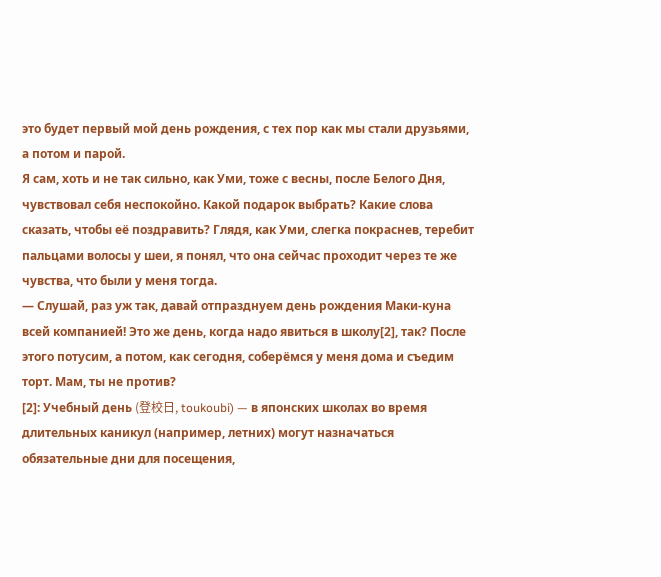это будет первый мой день рождения, с тех пор как мы стали друзьями, а потом и парой.
Я сам, хоть и не так сильно, как Уми, тоже с весны, после Белого Дня, чувствовал себя неспокойно. Какой подарок выбрать? Какие слова сказать, чтобы её поздравить? Глядя, как Уми, слегка покраснев, теребит пальцами волосы у шеи, я понял, что она сейчас проходит через те же чувства, что были у меня тогда.
— Слушай, раз уж так, давай отпразднуем день рождения Маки-куна всей компанией! Это же день, когда надо явиться в школу[2], так? После этого потусим, а потом, как сегодня, соберёмся у меня дома и съедим торт. Мам, ты не против?
[2]: Учебный день (登校日, toukoubi) — в японских школах во время длительных каникул (например, летних) могут назначаться обязательные дни для посещения,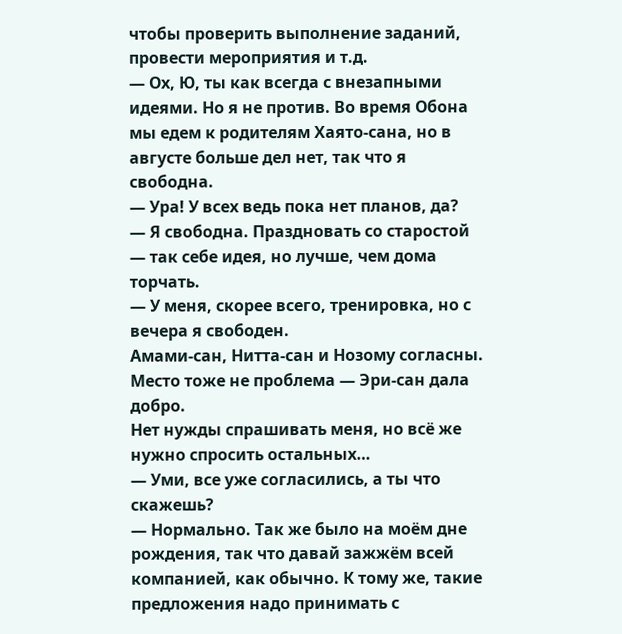чтобы проверить выполнение заданий, провести мероприятия и т.д.
— Ох, Ю, ты как всегда с внезапными идеями. Но я не против. Во время Обона мы едем к родителям Хаято-сана, но в августе больше дел нет, так что я свободна.
— Ура! У всех ведь пока нет планов, да?
— Я свободна. Праздновать со старостой — так себе идея, но лучше, чем дома торчать.
— У меня, скорее всего, тренировка, но с вечера я свободен.
Амами-сан, Нитта-сан и Нозому согласны. Место тоже не проблема — Эри-сан дала добро.
Нет нужды спрашивать меня, но всё же нужно спросить остальных…
— Уми, все уже согласились, а ты что скажешь?
— Нормально. Так же было на моём дне рождения, так что давай зажжём всей компанией, как обычно. К тому же, такие предложения надо принимать с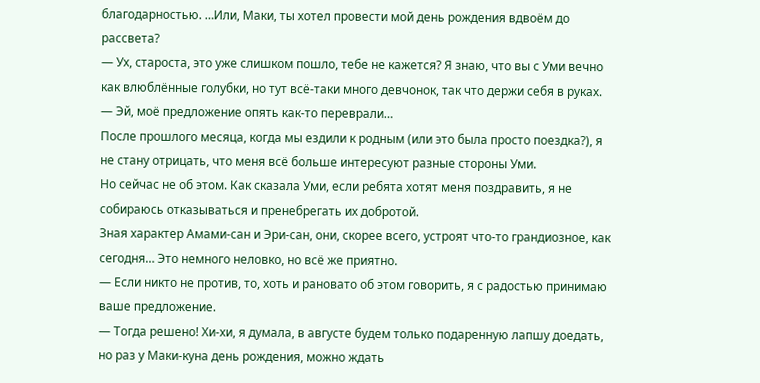благодарностью. …Или, Маки, ты хотел провести мой день рождения вдвоём до рассвета?
— Ух, староста, это уже слишком пошло, тебе не кажется? Я знаю, что вы с Уми вечно как влюблённые голубки, но тут всё-таки много девчонок, так что держи себя в руках.
— Эй, моё предложение опять как-то переврали…
После прошлого месяца, когда мы ездили к родным (или это была просто поездка?), я не стану отрицать, что меня всё больше интересуют разные стороны Уми.
Но сейчас не об этом. Как сказала Уми, если ребята хотят меня поздравить, я не собираюсь отказываться и пренебрегать их добротой.
Зная характер Амами-сан и Эри-сан, они, скорее всего, устроят что-то грандиозное, как сегодня… Это немного неловко, но всё же приятно.
— Если никто не против, то, хоть и рановато об этом говорить, я с радостью принимаю ваше предложение.
— Тогда решено! Хи-хи, я думала, в августе будем только подаренную лапшу доедать, но раз у Маки-куна день рождения, можно ждать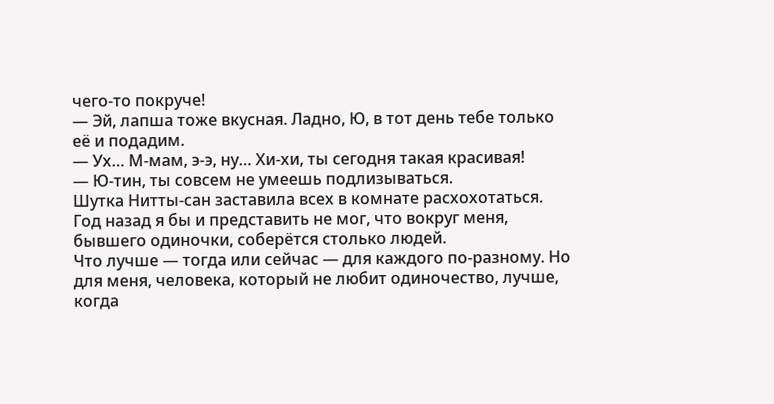чего-то покруче!
— Эй, лапша тоже вкусная. Ладно, Ю, в тот день тебе только её и подадим.
— Ух… М-мам, э-э, ну… Хи-хи, ты сегодня такая красивая!
— Ю-тин, ты совсем не умеешь подлизываться.
Шутка Нитты-сан заставила всех в комнате расхохотаться.
Год назад я бы и представить не мог, что вокруг меня, бывшего одиночки, соберётся столько людей.
Что лучше — тогда или сейчас — для каждого по-разному. Но для меня, человека, который не любит одиночество, лучше, когда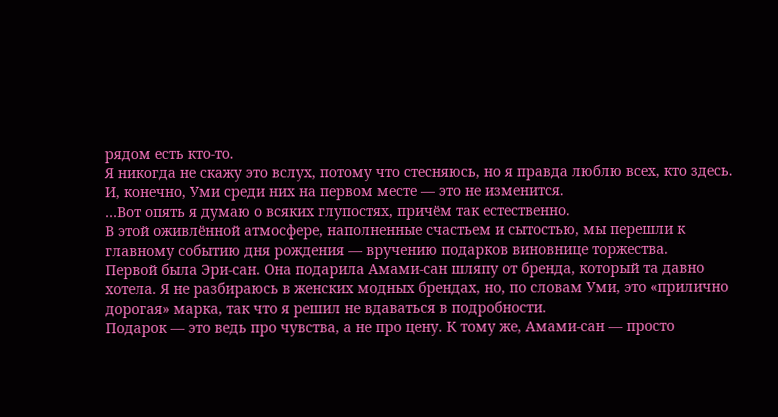рядом есть кто-то.
Я никогда не скажу это вслух, потому что стесняюсь, но я правда люблю всех, кто здесь.
И, конечно, Уми среди них на первом месте — это не изменится.
…Вот опять я думаю о всяких глупостях, причём так естественно.
В этой оживлённой атмосфере, наполненные счастьем и сытостью, мы перешли к главному событию дня рождения — вручению подарков виновнице торжества.
Первой была Эри-сан. Она подарила Амами-сан шляпу от бренда, который та давно хотела. Я не разбираюсь в женских модных брендах, но, по словам Уми, это «прилично дорогая» марка, так что я решил не вдаваться в подробности.
Подарок — это ведь про чувства, а не про цену. К тому же, Амами-сан — просто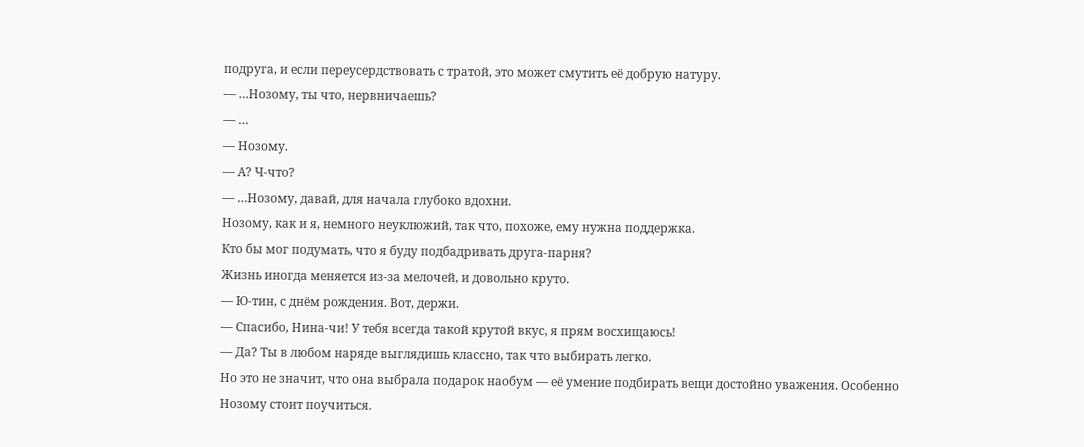подруга, и если переусердствовать с тратой, это может смутить её добрую натуру.
— …Нозому, ты что, нервничаешь?
— …
— Нозому.
— А? Ч-что?
— …Нозому, давай, для начала глубоко вдохни.
Нозому, как и я, немного неуклюжий, так что, похоже, ему нужна поддержка.
Кто бы мог подумать, что я буду подбадривать друга-парня?
Жизнь иногда меняется из-за мелочей, и довольно круто.
— Ю-тин, с днём рождения. Вот, держи.
— Спасибо, Нина-чи! У тебя всегда такой крутой вкус, я прям восхищаюсь!
— Да? Ты в любом наряде выглядишь классно, так что выбирать легко.
Но это не значит, что она выбрала подарок наобум — её умение подбирать вещи достойно уважения. Особенно Нозому стоит поучиться.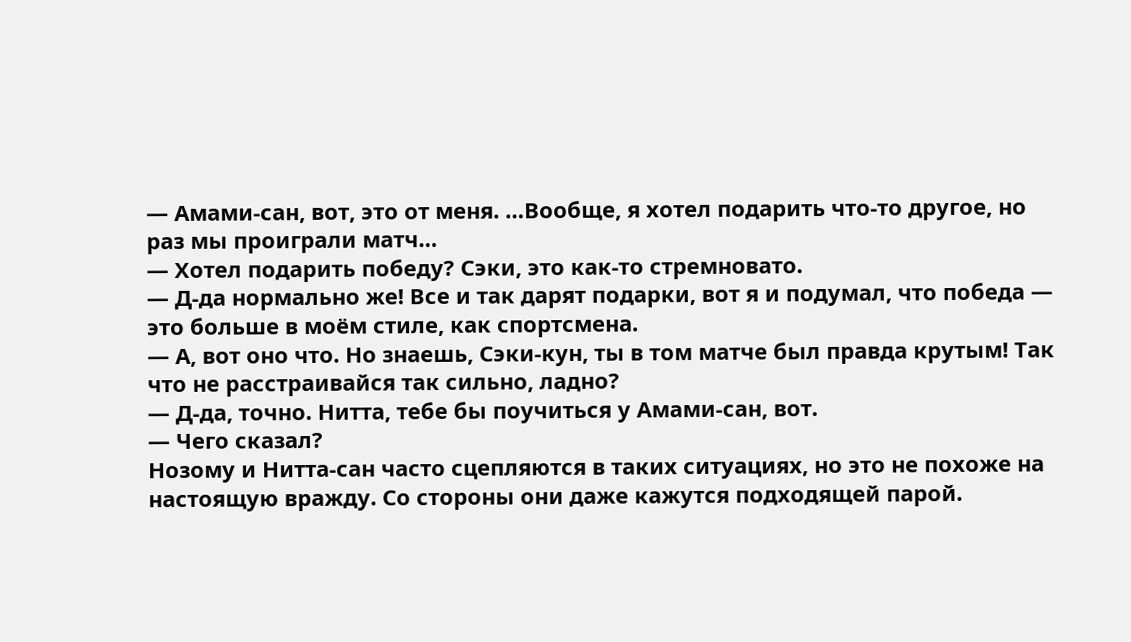— Амами-сан, вот, это от меня. …Вообще, я хотел подарить что-то другое, но раз мы проиграли матч…
— Хотел подарить победу? Сэки, это как-то стремновато.
— Д-да нормально же! Все и так дарят подарки, вот я и подумал, что победа — это больше в моём стиле, как спортсмена.
— А, вот оно что. Но знаешь, Сэки-кун, ты в том матче был правда крутым! Так что не расстраивайся так сильно, ладно?
— Д-да, точно. Нитта, тебе бы поучиться у Амами-сан, вот.
— Чего сказал?
Нозому и Нитта-сан часто сцепляются в таких ситуациях, но это не похоже на настоящую вражду. Со стороны они даже кажутся подходящей парой.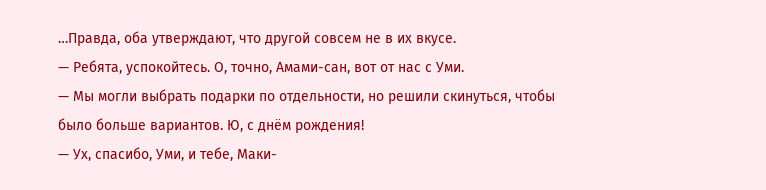…Правда, оба утверждают, что другой совсем не в их вкусе.
— Ребята, успокойтесь. О, точно, Амами-сан, вот от нас с Уми.
— Мы могли выбрать подарки по отдельности, но решили скинуться, чтобы было больше вариантов. Ю, с днём рождения!
— Ух, спасибо, Уми, и тебе, Маки-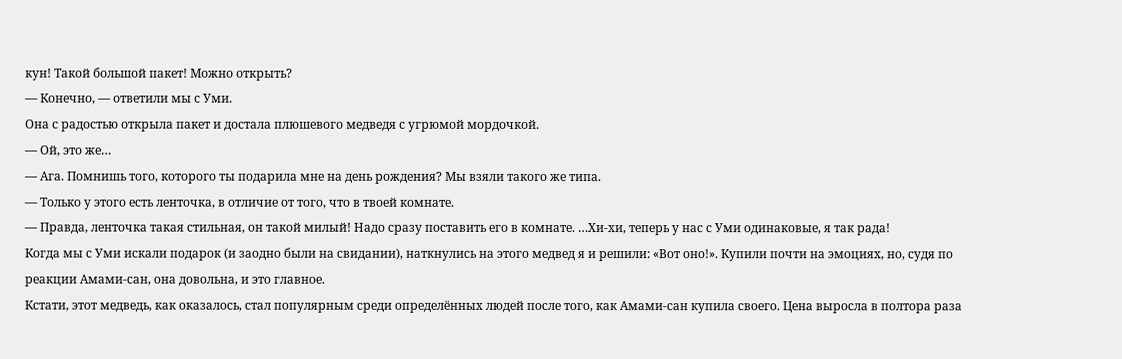кун! Такой большой пакет! Можно открыть?
— Конечно, — ответили мы с Уми.
Она с радостью открыла пакет и достала плюшевого медведя с угрюмой мордочкой.
— Ой, это же…
— Ага. Помнишь того, которого ты подарила мне на день рождения? Мы взяли такого же типа.
— Только у этого есть ленточка, в отличие от того, что в твоей комнате.
— Правда, ленточка такая стильная, он такой милый! Надо сразу поставить его в комнате. …Хи-хи, теперь у нас с Уми одинаковые, я так рада!
Когда мы с Уми искали подарок (и заодно были на свидании), наткнулись на этого медвед я и решили: «Вот оно!». Купили почти на эмоциях, но, судя по реакции Амами-сан, она довольна, и это главное.
Кстати, этот медведь, как оказалось, стал популярным среди определённых людей после того, как Амами-сан купила своего. Цена выросла в полтора раза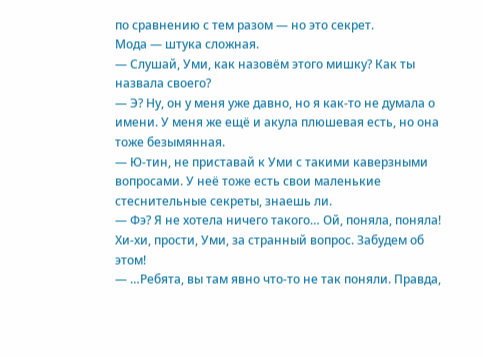по сравнению с тем разом — но это секрет.
Мода — штука сложная.
— Слушай, Уми, как назовём этого мишку? Как ты назвала своего?
— Э? Ну, он у меня уже давно, но я как-то не думала о имени. У меня же ещё и акула плюшевая есть, но она тоже безымянная.
— Ю-тин, не приставай к Уми с такими каверзными вопросами. У неё тоже есть свои маленькие стеснительные секреты, знаешь ли.
— Фэ? Я не хотела ничего такого… Ой, поняла, поняла! Хи-хи, прости, Уми, за странный вопрос. Забудем об этом!
— …Ребята, вы там явно что-то не так поняли. Правда,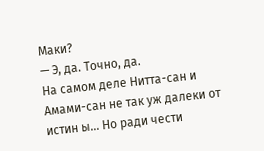Маки?
— Э, да. Точно, да.
На самом деле Нитта-сан и Амами-сан не так уж далеки от истин ы… Но ради чести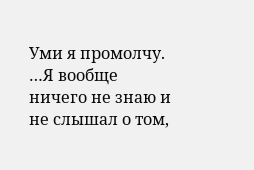Уми я промолчу.
…Я вообще ничего не знаю и не слышал о том,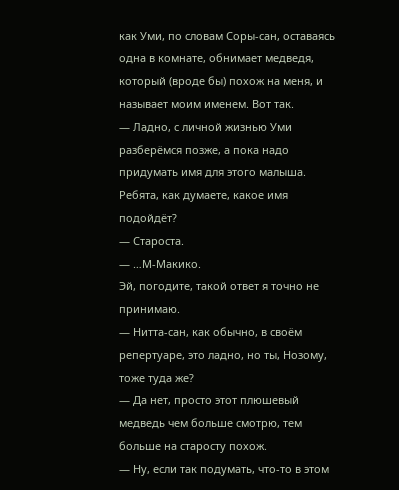как Уми, по словам Соры-сан, оставаясь одна в комнате, обнимает медведя, который (вроде бы) похож на меня, и называет моим именем. Вот так.
— Ладно, с личной жизнью Уми разберёмся позже, а пока надо придумать имя для этого малыша. Ребята, как думаете, какое имя подойдёт?
— Староста.
— …М-Макико.
Эй, погодите, такой ответ я точно не принимаю.
— Нитта-сан, как обычно, в своём репертуаре, это ладно, но ты, Нозому, тоже туда же?
— Да нет, просто этот плюшевый медведь чем больше смотрю, тем больше на старосту похож.
— Ну, если так подумать, что-то в этом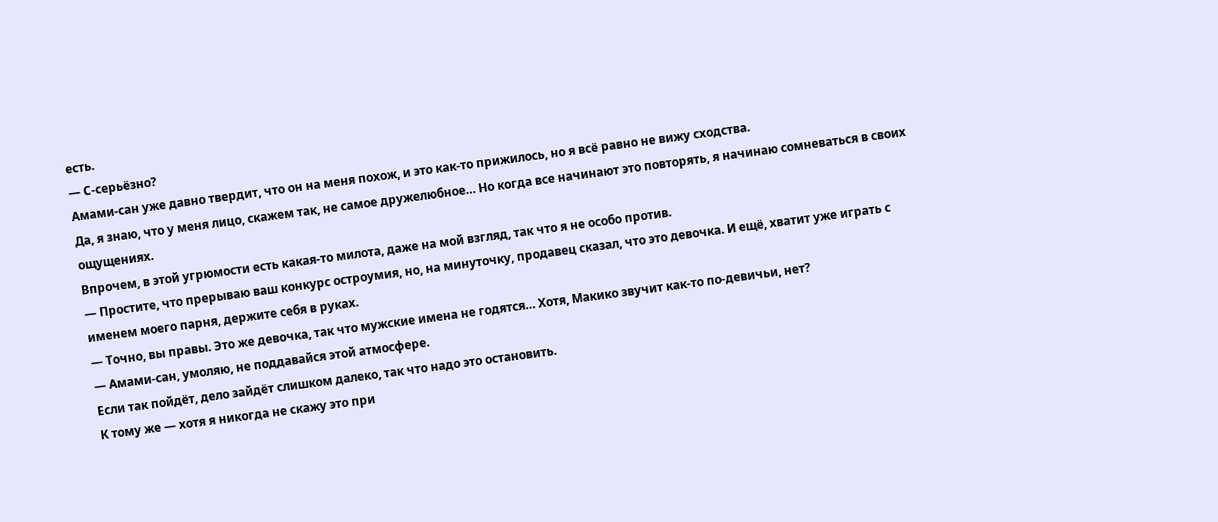есть.
— С-серьёзно?
Амами-сан уже давно твердит, что он на меня похож, и это как-то прижилось, но я всё равно не вижу сходства.
Да, я знаю, что у меня лицо, скажем так, не самое дружелюбное… Но когда все начинают это повторять, я начинаю сомневаться в своих ощущениях.
Впрочем, в этой угрюмости есть какая-то милота, даже на мой взгляд, так что я не особо против.
— Простите, что прерываю ваш конкурс остроумия, но, на минуточку, продавец сказал, что это девочка. И ещё, хватит уже играть с именем моего парня, держите себя в руках.
— Точно, вы правы. Это же девочка, так что мужские имена не годятся… Хотя, Макико звучит как-то по-девичьи, нет?
— Амами-сан, умоляю, не поддавайся этой атмосфере.
Если так пойдёт, дело зайдёт слишком далеко, так что надо это остановить.
К тому же — хотя я никогда не скажу это при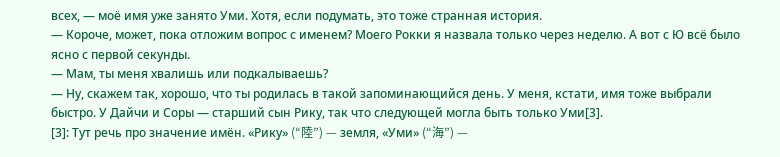всех, — моё имя уже занято Уми. Хотя, если подумать, это тоже странная история.
— Короче, может, пока отложим вопрос с именем? Моего Рокки я назвала только через неделю. А вот с Ю всё было ясно с первой секунды.
— Мам, ты меня хвалишь или подкалываешь?
— Ну, скажем так, хорошо, что ты родилась в такой запоминающийся день. У меня, кстати, имя тоже выбрали быстро. У Дайчи и Соры — старший сын Рику, так что следующей могла быть только Уми[3].
[3]: Тут речь про значение имён. «Рику» (“陸”) — земля, «Уми» (“海”) —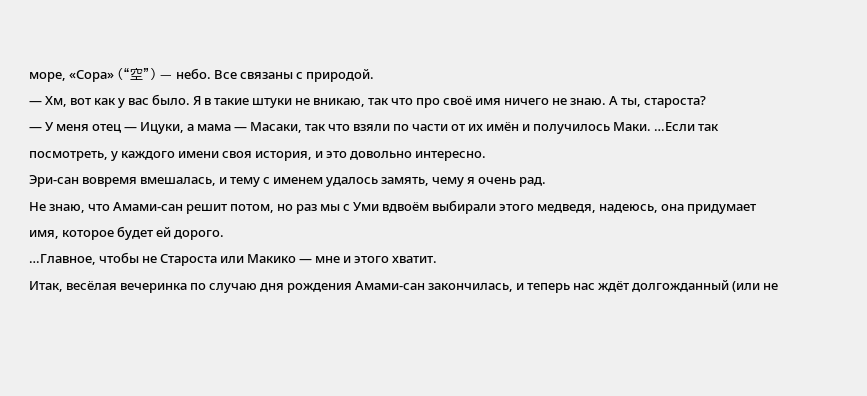море, «Сора» (“空”) — небо. Все связаны с природой.
— Хм, вот как у вас было. Я в такие штуки не вникаю, так что про своё имя ничего не знаю. А ты, староста?
— У меня отец — Ицуки, а мама — Масаки, так что взяли по части от их имён и получилось Маки. …Если так посмотреть, у каждого имени своя история, и это довольно интересно.
Эри-сан вовремя вмешалась, и тему с именем удалось замять, чему я очень рад.
Не знаю, что Амами-сан решит потом, но раз мы с Уми вдвоём выбирали этого медведя, надеюсь, она придумает имя, которое будет ей дорого.
…Главное, чтобы не Староста или Макико — мне и этого хватит.
Итак, весёлая вечеринка по случаю дня рождения Амами-сан закончилась, и теперь нас ждёт долгожданный (или не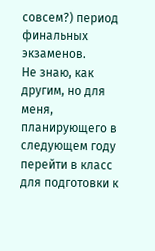совсем?) период финальных экзаменов.
Не знаю, как другим, но для меня, планирующего в следующем году перейти в класс для подготовки к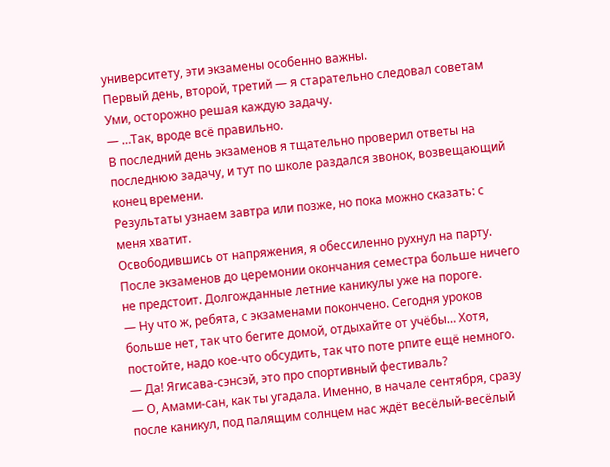университету, эти экзамены особенно важны.
Первый день, второй, третий — я старательно следовал советам Уми, осторожно решая каждую задачу.
— …Так, вроде всё правильно.
В последний день экзаменов я тщательно проверил ответы на последнюю задачу, и тут по школе раздался звонок, возвещающий конец времени.
Результаты узнаем завтра или позже, но пока можно сказать: с меня хватит.
Освободившись от напряжения, я обессиленно рухнул на парту.
После экзаменов до церемонии окончания семестра больше ничего не предстоит. Долгожданные летние каникулы уже на пороге.
— Ну что ж, ребята, с экзаменами покончено. Сегодня уроков больше нет, так что бегите домой, отдыхайте от учёбы… Хотя, постойте, надо кое-что обсудить, так что поте рпите ещё немного.
— Да! Ягисава-сэнсэй, это про спортивный фестиваль?
— О, Амами-сан, как ты угадала. Именно, в начале сентября, сразу после каникул, под палящим солнцем нас ждёт весёлый-весёлый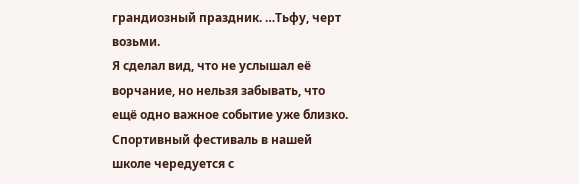грандиозный праздник. …Тьфу, черт возьми.
Я сделал вид, что не услышал её ворчание, но нельзя забывать, что ещё одно важное событие уже близко.
Спортивный фестиваль в нашей школе чередуется с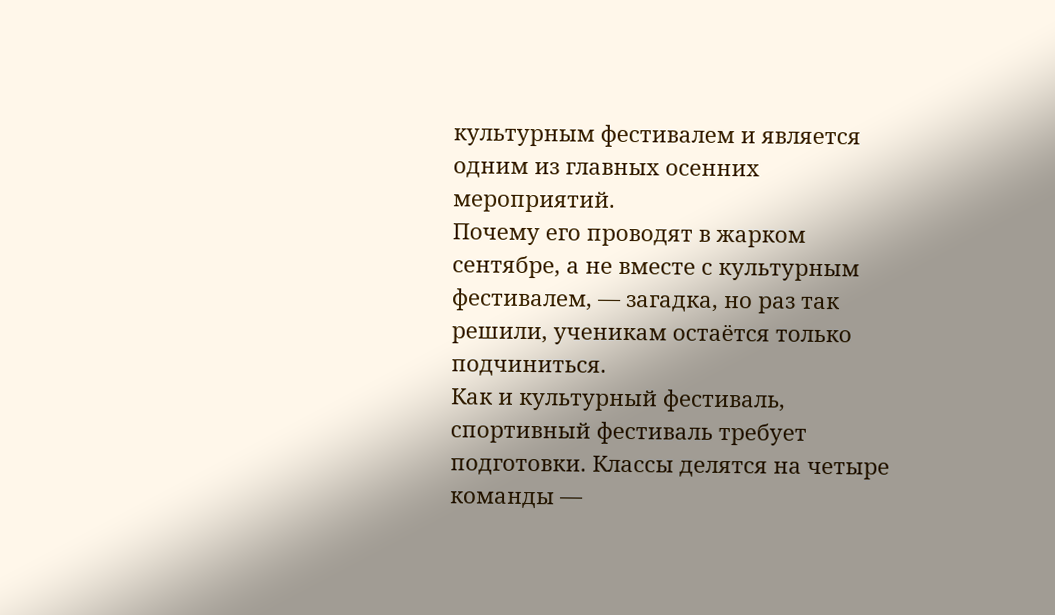культурным фестивалем и является одним из главных осенних мероприятий.
Почему его проводят в жарком сентябре, а не вместе с культурным фестивалем, — загадка, но раз так решили, ученикам остаётся только подчиниться.
Как и культурный фестиваль, спортивный фестиваль требует подготовки. Классы делятся на четыре команды —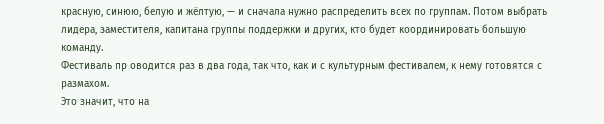красную, синюю, белую и жёлтую, — и сначала нужно распределить всех по группам. Потом выбрать лидера, заместителя, капитана группы поддержки и других, кто будет координировать большую команду.
Фестиваль пр оводится раз в два года, так что, как и с культурным фестивалем, к нему готовятся с размахом.
Это значит, что на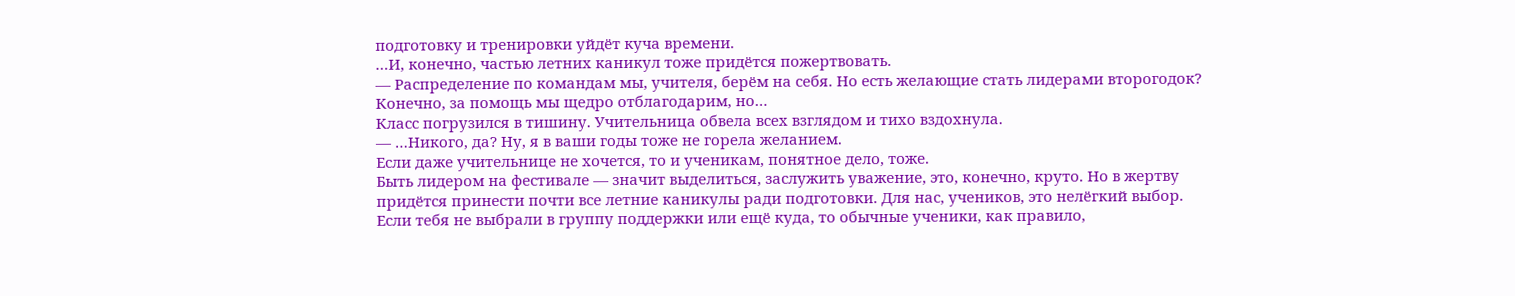подготовку и тренировки уйдёт куча времени.
…И, конечно, частью летних каникул тоже придётся пожертвовать.
— Распределение по командам мы, учителя, берём на себя. Но есть желающие стать лидерами второгодок? Конечно, за помощь мы щедро отблагодарим, но…
Класс погрузился в тишину. Учительница обвела всех взглядом и тихо вздохнула.
— …Никого, да? Ну, я в ваши годы тоже не горела желанием.
Если даже учительнице не хочется, то и ученикам, понятное дело, тоже.
Быть лидером на фестивале — значит выделиться, заслужить уважение, это, конечно, круто. Но в жертву придётся принести почти все летние каникулы ради подготовки. Для нас, учеников, это нелёгкий выбор.
Если тебя не выбрали в группу поддержки или ещё куда, то обычные ученики, как правило,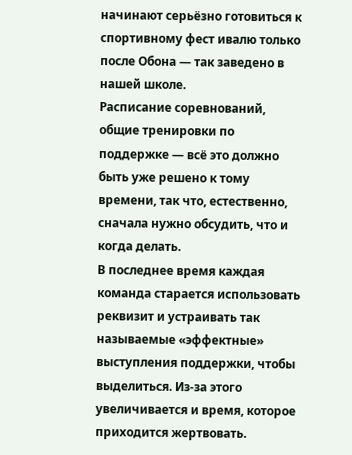начинают серьёзно готовиться к спортивному фест ивалю только после Обона — так заведено в нашей школе.
Расписание соревнований, общие тренировки по поддержке — всё это должно быть уже решено к тому времени, так что, естественно, сначала нужно обсудить, что и когда делать.
В последнее время каждая команда старается использовать реквизит и устраивать так называемые «эффектные» выступления поддержки, чтобы выделиться. Из-за этого увеличивается и время, которое приходится жертвовать.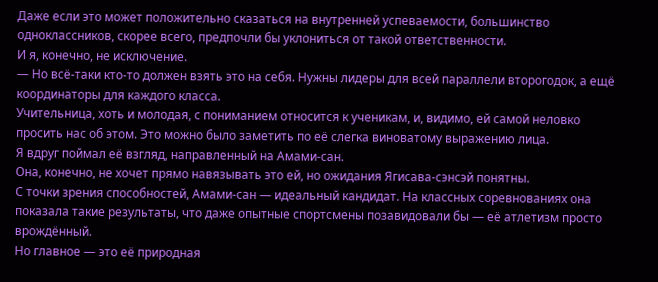Даже если это может положительно сказаться на внутренней успеваемости, большинство одноклассников, скорее всего, предпочли бы уклониться от такой ответственности.
И я, конечно, не исключение.
— Но всё-таки кто-то должен взять это на себя. Нужны лидеры для всей параллели второгодок, а ещё координаторы для каждого класса.
Учительница, хоть и молодая, с пониманием относится к ученикам, и, видимо, ей самой неловко просить нас об этом. Это можно было заметить по её слегка виноватому выражению лица.
Я вдруг поймал её взгляд, направленный на Амами-сан.
Она, конечно, не хочет прямо навязывать это ей, но ожидания Ягисава-сэнсэй понятны.
С точки зрения способностей, Амами-сан — идеальный кандидат. На классных соревнованиях она показала такие результаты, что даже опытные спортсмены позавидовали бы — её атлетизм просто врождённый.
Но главное — это её природная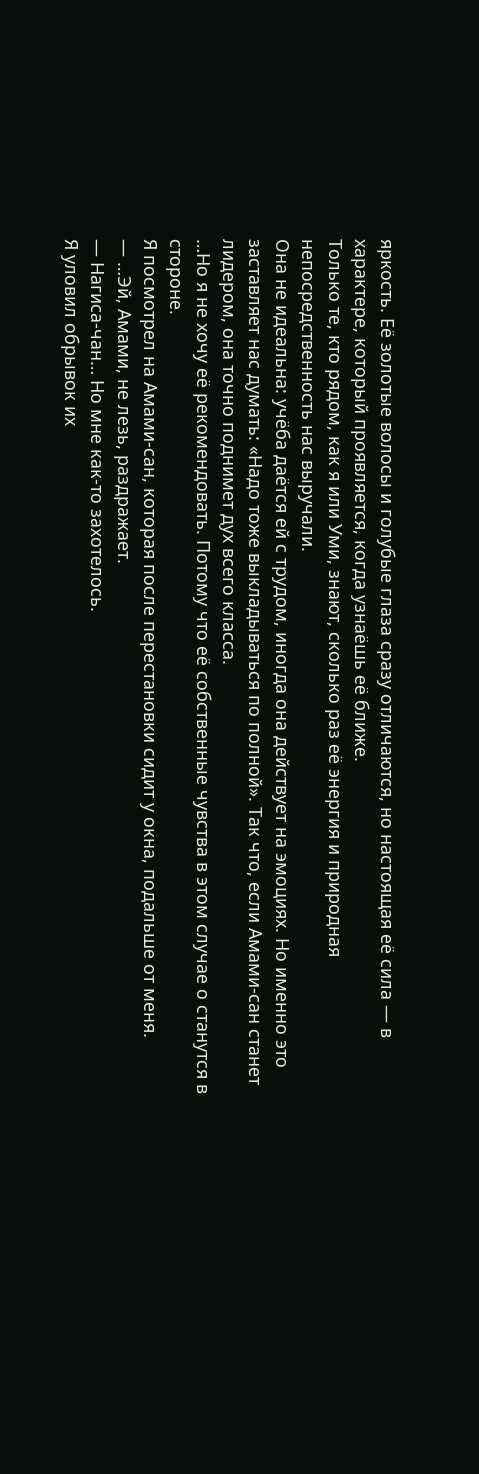яркость. Её золотые волосы и голубые глаза сразу отличаются, но настоящая её сила — в характере, который проявляется, когда узнаёшь её ближе.
Только те, кто рядом, как я или Уми, знают, сколько раз её энергия и природная непосредственность нас выручали.
Она не идеальна: учёба даётся ей с трудом, иногда она действует на эмоциях. Но именно это заставляет нас думать: «Надо тоже выкладываться по полной». Так что, если Амами-сан станет лидером, она точно поднимет дух всего класса.
…Но я не хочу её рекомендовать. Потому что её собственные чувства в этом случае о станутся в стороне.
Я посмотрел на Амами-сан, которая после перестановки сидит у окна, подальше от меня.
— …Эй, Амами, не лезь, раздражает.
— Нагиса-чан… Но мне как-то захотелось.
Я уловил обрывок их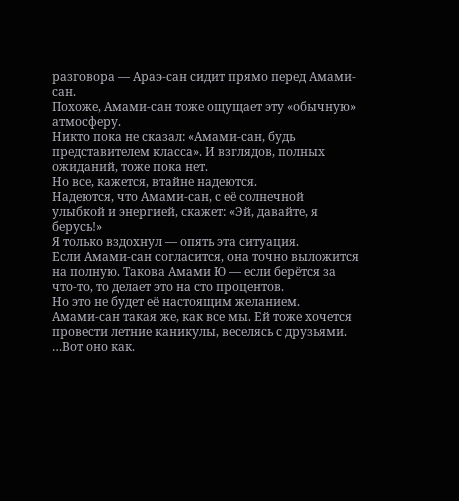разговора — Араэ-сан сидит прямо перед Амами-сан.
Похоже, Амами-сан тоже ощущает эту «обычную» атмосферу.
Никто пока не сказал: «Амами-сан, будь представителем класса». И взглядов, полных ожиданий, тоже пока нет.
Но все, кажется, втайне надеются.
Надеются, что Амами-сан, с её солнечной улыбкой и энергией, скажет: «Эй, давайте, я берусь!»
Я только вздохнул — опять эта ситуация.
Если Амами-сан согласится, она точно выложится на полную. Такова Амами Ю — если берётся за что-то, то делает это на сто процентов.
Но это не будет её настоящим желанием.
Амами-сан такая же, как все мы. Ей тоже хочется провести летние каникулы, веселясь с друзьями.
…Вот оно как.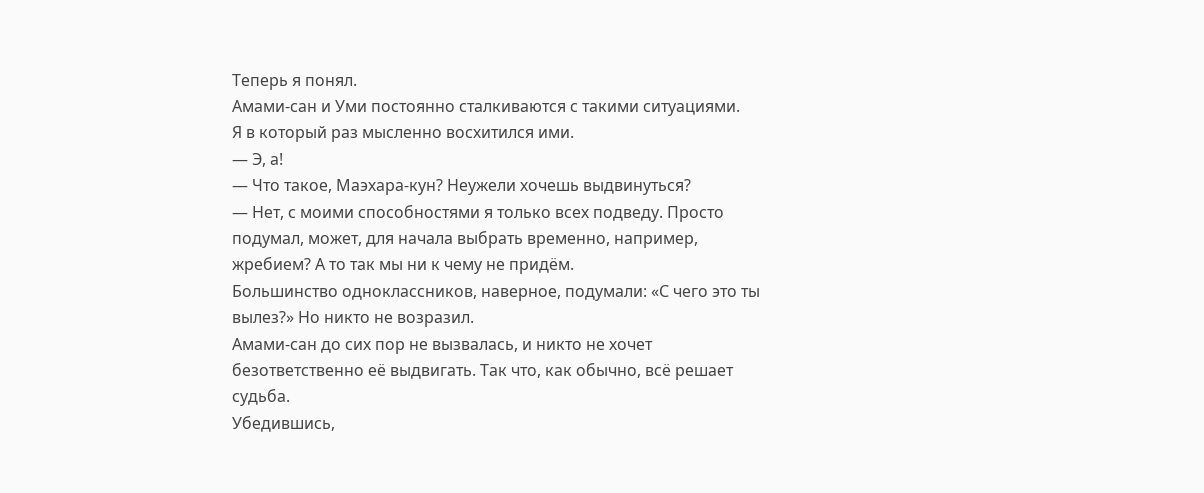Теперь я понял.
Амами-сан и Уми постоянно сталкиваются с такими ситуациями.
Я в который раз мысленно восхитился ими.
— Э, а!
— Что такое, Маэхара-кун? Неужели хочешь выдвинуться?
— Нет, с моими способностями я только всех подведу. Просто подумал, может, для начала выбрать временно, например, жребием? А то так мы ни к чему не придём.
Большинство одноклассников, наверное, подумали: «С чего это ты вылез?» Но никто не возразил.
Амами-сан до сих пор не вызвалась, и никто не хочет безответственно её выдвигать. Так что, как обычно, всё решает судьба.
Убедившись,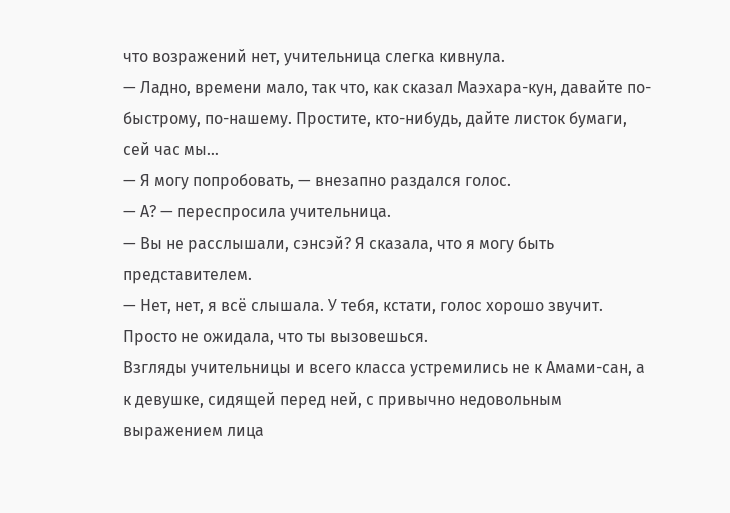что возражений нет, учительница слегка кивнула.
— Ладно, времени мало, так что, как сказал Маэхара-кун, давайте по-быстрому, по-нашему. Простите, кто-нибудь, дайте листок бумаги, сей час мы…
— Я могу попробовать, — внезапно раздался голос.
— А? — переспросила учительница.
— Вы не расслышали, сэнсэй? Я сказала, что я могу быть представителем.
— Нет, нет, я всё слышала. У тебя, кстати, голос хорошо звучит. Просто не ожидала, что ты вызовешься.
Взгляды учительницы и всего класса устремились не к Амами-сан, а к девушке, сидящей перед ней, с привычно недовольным выражением лица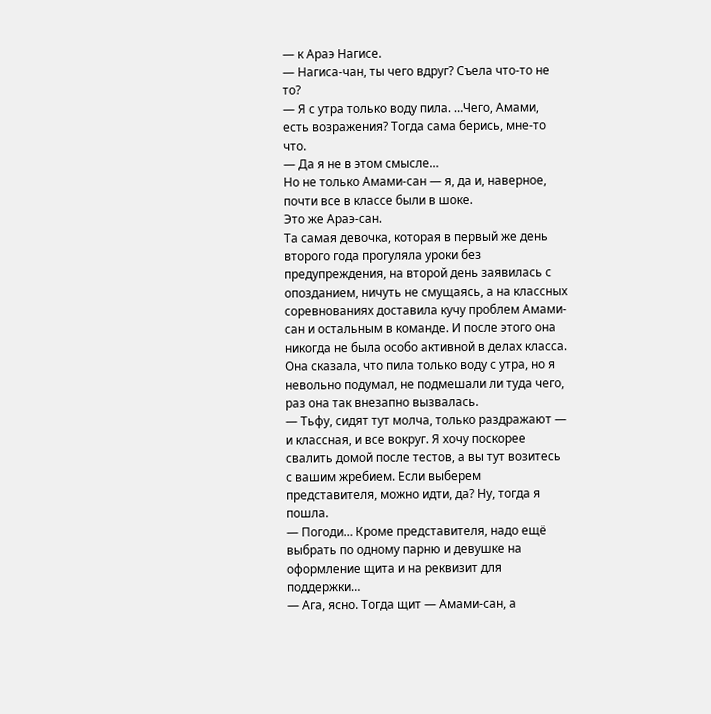— к Араэ Нагисе.
— Нагиса-чан, ты чего вдруг? Съела что-то не то?
— Я с утра только воду пила. …Чего, Амами, есть возражения? Тогда сама берись, мне-то что.
— Да я не в этом смысле…
Но не только Амами-сан — я, да и, наверное, почти все в классе были в шоке.
Это же Араэ-сан.
Та самая девочка, которая в первый же день второго года прогуляла уроки без предупреждения, на второй день заявилась с опозданием, ничуть не смущаясь, а на классных соревнованиях доставила кучу проблем Амами-сан и остальным в команде. И после этого она никогда не была особо активной в делах класса.
Она сказала, что пила только воду с утра, но я невольно подумал, не подмешали ли туда чего, раз она так внезапно вызвалась.
— Тьфу, сидят тут молча, только раздражают — и классная, и все вокруг. Я хочу поскорее свалить домой после тестов, а вы тут возитесь с вашим жребием. Если выберем представителя, можно идти, да? Ну, тогда я пошла.
— Погоди… Кроме представителя, надо ещё выбрать по одному парню и девушке на оформление щита и на реквизит для поддержки…
— Ага, ясно. Тогда щит — Амами-сан, а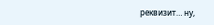реквизит… ну,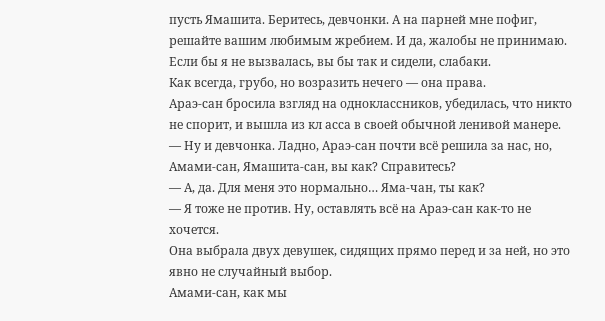пусть Ямашита. Беритесь, девчонки. А на парней мне пофиг, решайте вашим любимым жребием. И да, жалобы не принимаю. Если бы я не вызвалась, вы бы так и сидели, слабаки.
Как всегда, грубо, но возразить нечего — она права.
Араэ-сан бросила взгляд на одноклассников, убедилась, что никто не спорит, и вышла из кл асса в своей обычной ленивой манере.
— Ну и девчонка. Ладно, Араэ-сан почти всё решила за нас, но, Амами-сан, Ямашита-сан, вы как? Справитесь?
— А, да. Для меня это нормально… Яма-чан, ты как?
— Я тоже не против. Ну, оставлять всё на Араэ-сан как-то не хочется.
Она выбрала двух девушек, сидящих прямо перед и за ней, но это явно не случайный выбор.
Амами-сан, как мы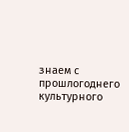знаем с прошлогоднего культурного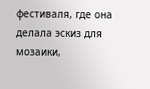фестиваля, где она делала эскиз для мозаики,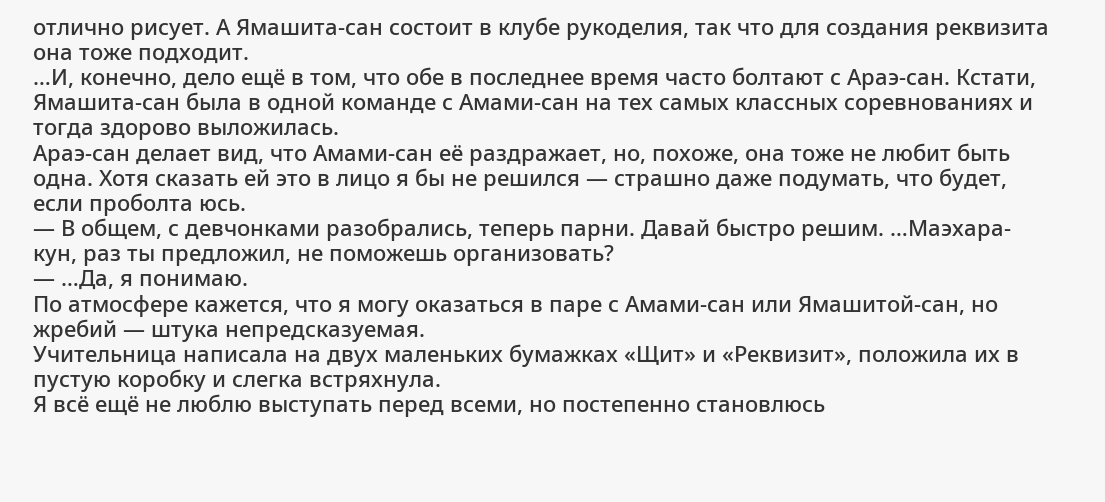отлично рисует. А Ямашита-сан состоит в клубе рукоделия, так что для создания реквизита она тоже подходит.
…И, конечно, дело ещё в том, что обе в последнее время часто болтают с Араэ-сан. Кстати, Ямашита-сан была в одной команде с Амами-сан на тех самых классных соревнованиях и тогда здорово выложилась.
Араэ-сан делает вид, что Амами-сан её раздражает, но, похоже, она тоже не любит быть одна. Хотя сказать ей это в лицо я бы не решился — страшно даже подумать, что будет, если проболта юсь.
— В общем, с девчонками разобрались, теперь парни. Давай быстро решим. …Маэхара-кун, раз ты предложил, не поможешь организовать?
— …Да, я понимаю.
По атмосфере кажется, что я могу оказаться в паре с Амами-сан или Ямашитой-сан, но жребий — штука непредсказуемая.
Учительница написала на двух маленьких бумажках «Щит» и «Реквизит», положила их в пустую коробку и слегка встряхнула.
Я всё ещё не люблю выступать перед всеми, но постепенно становлюсь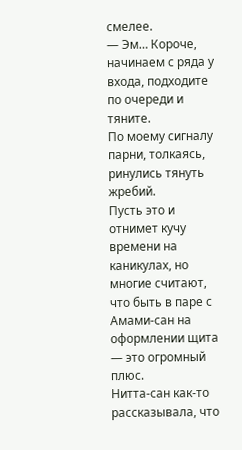смелее.
— Эм… Короче, начинаем с ряда у входа, подходите по очереди и тяните.
По моему сигналу парни, толкаясь, ринулись тянуть жребий.
Пусть это и отнимет кучу времени на каникулах, но многие считают, что быть в паре с Амами-сан на оформлении щита — это огромный плюс.
Нитта-сан как-то рассказывала, что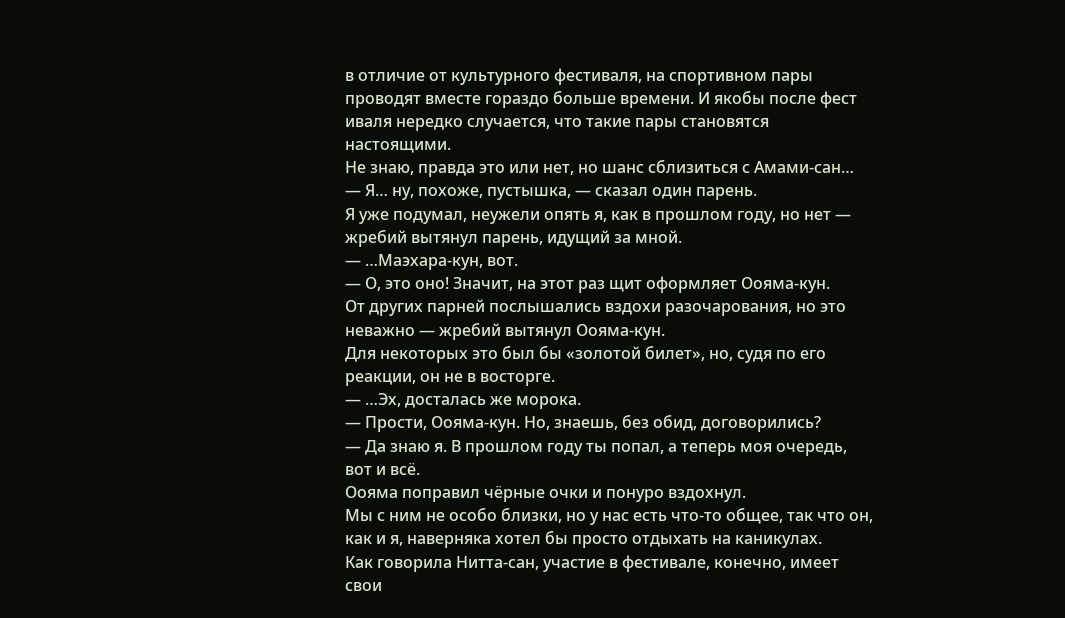в отличие от культурного фестиваля, на спортивном пары проводят вместе гораздо больше времени. И якобы после фест иваля нередко случается, что такие пары становятся настоящими.
Не знаю, правда это или нет, но шанс сблизиться с Амами-сан…
— Я… ну, похоже, пустышка, — сказал один парень.
Я уже подумал, неужели опять я, как в прошлом году, но нет — жребий вытянул парень, идущий за мной.
— …Маэхара-кун, вот.
— О, это оно! Значит, на этот раз щит оформляет Оояма-кун.
От других парней послышались вздохи разочарования, но это неважно — жребий вытянул Оояма-кун.
Для некоторых это был бы «золотой билет», но, судя по его реакции, он не в восторге.
— …Эх, досталась же морока.
— Прости, Оояма-кун. Но, знаешь, без обид, договорились?
— Да знаю я. В прошлом году ты попал, а теперь моя очередь, вот и всё.
Оояма поправил чёрные очки и понуро вздохнул.
Мы с ним не особо близки, но у нас есть что-то общее, так что он, как и я, наверняка хотел бы просто отдыхать на каникулах.
Как говорила Нитта-сан, участие в фестивале, конечно, имеет свои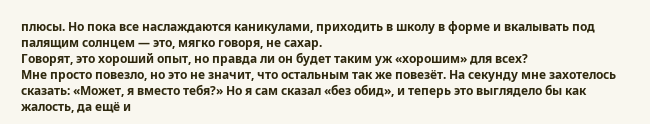плюсы. Но пока все наслаждаются каникулами, приходить в школу в форме и вкалывать под палящим солнцем — это, мягко говоря, не сахар.
Говорят, это хороший опыт, но правда ли он будет таким уж «хорошим» для всех?
Мне просто повезло, но это не значит, что остальным так же повезёт. На секунду мне захотелось сказать: «Может, я вместо тебя?» Но я сам сказал «без обид», и теперь это выглядело бы как жалость, да ещё и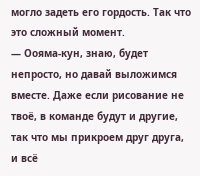могло задеть его гордость. Так что это сложный момент.
— Оояма-кун, знаю, будет непросто, но давай выложимся вместе. Даже если рисование не твоё, в команде будут и другие, так что мы прикроем друг друга, и всё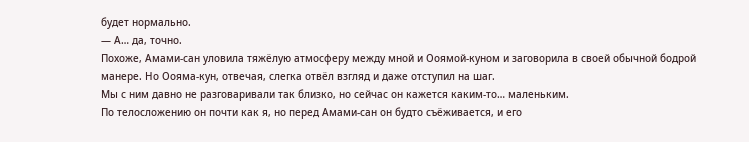будет нормально.
— А… да, точно.
Похоже, Амами-сан уловила тяжёлую атмосферу между мной и Ооямой-куном и заговорила в своей обычной бодрой манере. Но Оояма-кун, отвечая, слегка отвёл взгляд и даже отступил на шаг.
Мы с ним давно не разговаривали так близко, но сейчас он кажется каким-то… маленьким.
По телосложению он почти как я, но перед Амами-сан он будто съёживается, и его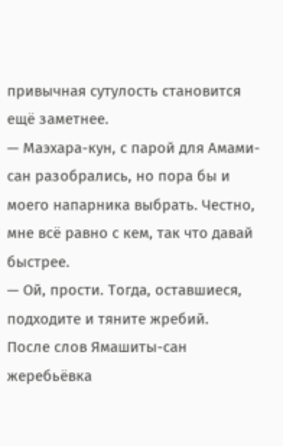привычная сутулость становится ещё заметнее.
— Маэхара-кун, с парой для Амами-сан разобрались, но пора бы и моего напарника выбрать. Честно, мне всё равно с кем, так что давай быстрее.
— Ой, прости. Тогда, оставшиеся, подходите и тяните жребий.
После слов Ямашиты-сан жеребьёвка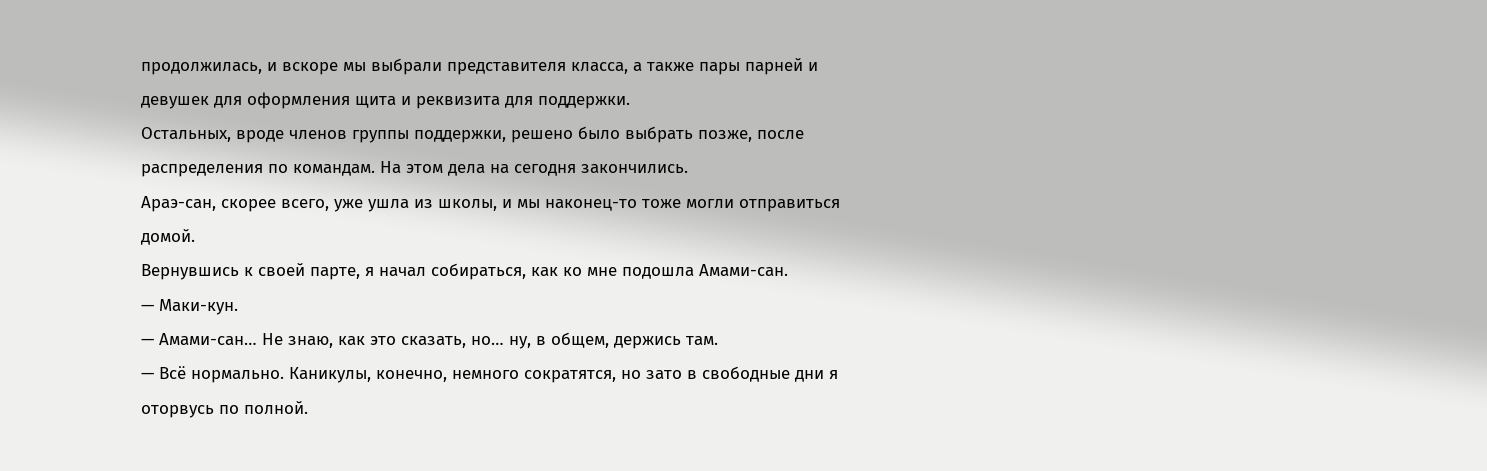продолжилась, и вскоре мы выбрали представителя класса, а также пары парней и девушек для оформления щита и реквизита для поддержки.
Остальных, вроде членов группы поддержки, решено было выбрать позже, после распределения по командам. На этом дела на сегодня закончились.
Араэ-сан, скорее всего, уже ушла из школы, и мы наконец-то тоже могли отправиться домой.
Вернувшись к своей парте, я начал собираться, как ко мне подошла Амами-сан.
— Маки-кун.
— Амами-сан… Не знаю, как это сказать, но… ну, в общем, держись там.
— Всё нормально. Каникулы, конечно, немного сократятся, но зато в свободные дни я оторвусь по полной.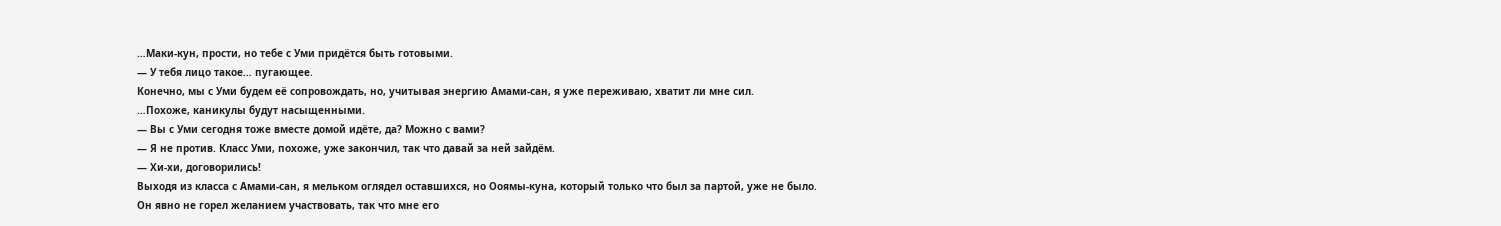…Маки-кун, прости, но тебе с Уми придётся быть готовыми.
— У тебя лицо такое… пугающее.
Конечно, мы с Уми будем её сопровождать, но, учитывая энергию Амами-сан, я уже переживаю, хватит ли мне сил.
…Похоже, каникулы будут насыщенными.
— Вы с Уми сегодня тоже вместе домой идёте, да? Можно с вами?
— Я не против. Класс Уми, похоже, уже закончил, так что давай за ней зайдём.
— Хи-хи, договорились!
Выходя из класса с Амами-сан, я мельком оглядел оставшихся, но Ооямы-куна, который только что был за партой, уже не было.
Он явно не горел желанием участвовать, так что мне его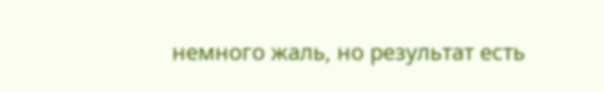немного жаль, но результат есть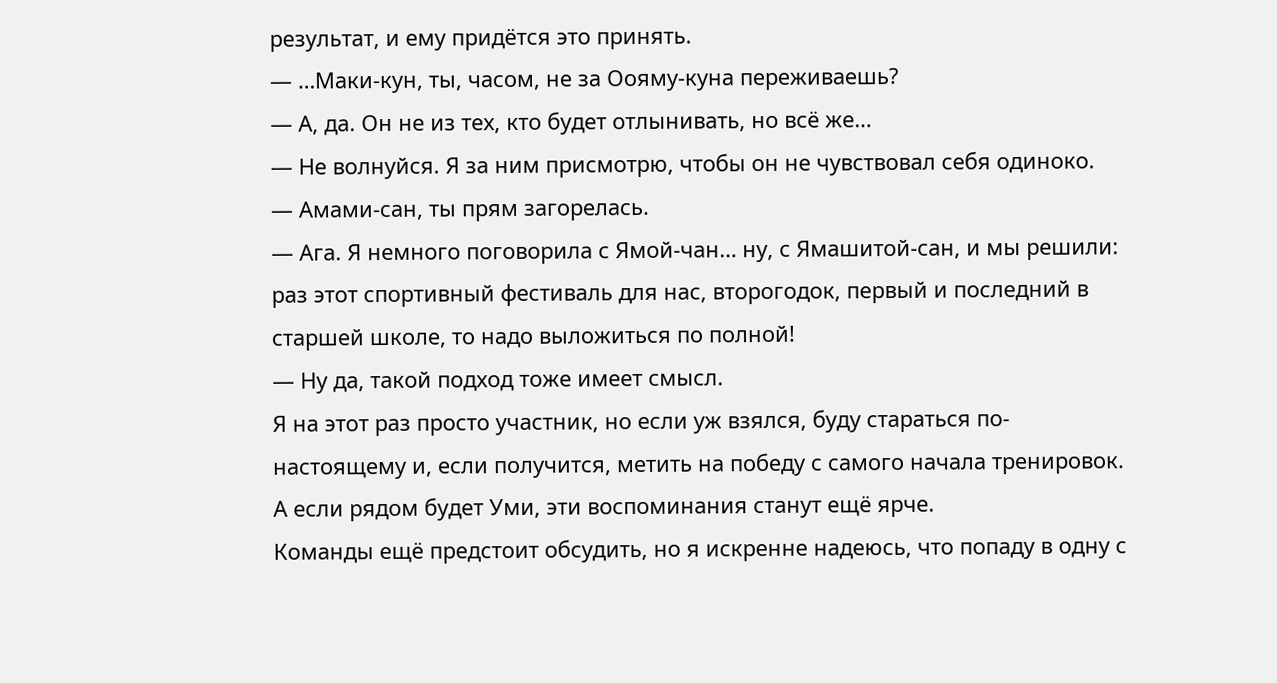результат, и ему придётся это принять.
— …Маки-кун, ты, часом, не за Оояму-куна переживаешь?
— А, да. Он не из тех, кто будет отлынивать, но всё же…
— Не волнуйся. Я за ним присмотрю, чтобы он не чувствовал себя одиноко.
— Амами-сан, ты прям загорелась.
— Ага. Я немного поговорила с Ямой-чан… ну, с Ямашитой-сан, и мы решили: раз этот спортивный фестиваль для нас, второгодок, первый и последний в старшей школе, то надо выложиться по полной!
— Ну да, такой подход тоже имеет смысл.
Я на этот раз просто участник, но если уж взялся, буду стараться по-настоящему и, если получится, метить на победу с самого начала тренировок.
А если рядом будет Уми, эти воспоминания станут ещё ярче.
Команды ещё предстоит обсудить, но я искренне надеюсь, что попаду в одну с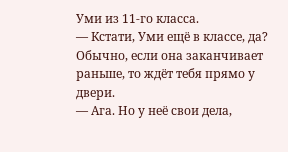Уми из 11-го класса.
— Кстати, Уми ещё в классе, да? Обычно, если она заканчивает раньше, то ждёт тебя прямо у двери.
— Ага. Но у неё свои дела,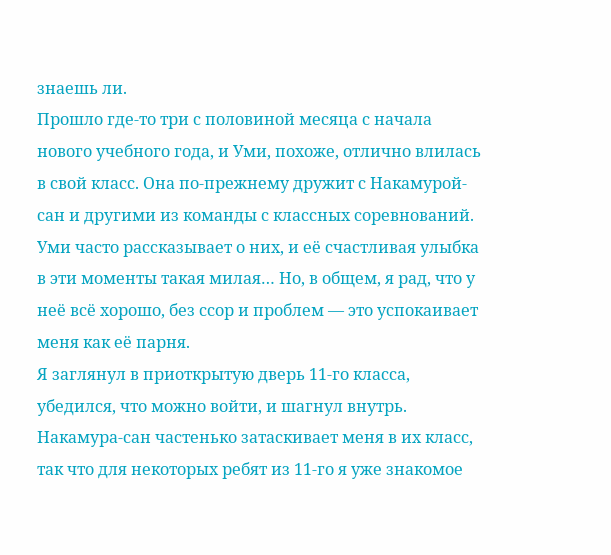знаешь ли.
Прошло где-то три с половиной месяца с начала нового учебного года, и Уми, похоже, отлично влилась в свой класс. Она по-прежнему дружит с Накамурой-сан и другими из команды с классных соревнований.
Уми часто рассказывает о них, и её счастливая улыбка в эти моменты такая милая… Но, в общем, я рад, что у неё всё хорошо, без ссор и проблем — это успокаивает меня как её парня.
Я заглянул в приоткрытую дверь 11-го класса, убедился, что можно войти, и шагнул внутрь. Накамура-сан частенько затаскивает меня в их класс, так что для некоторых ребят из 11-го я уже знакомое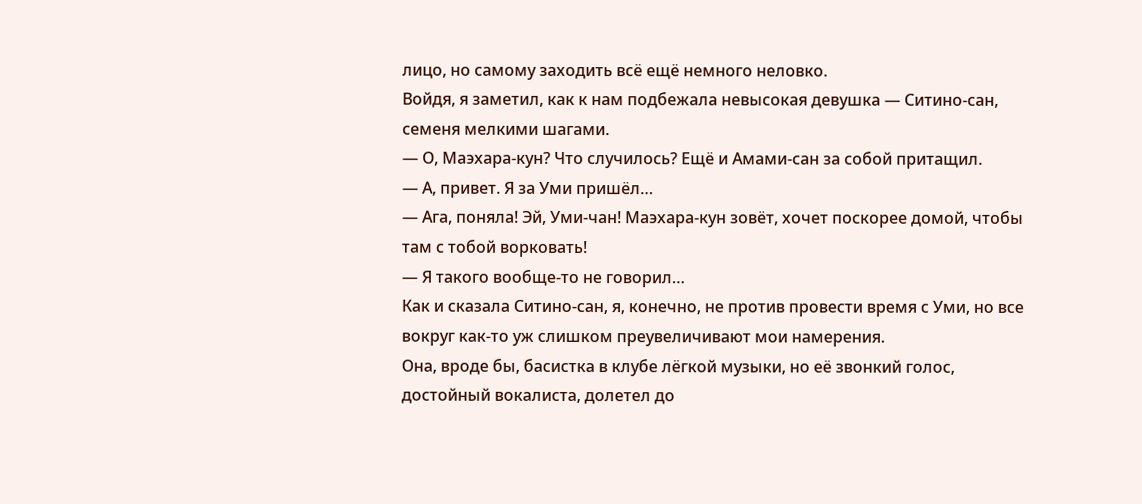лицо, но самому заходить всё ещё немного неловко.
Войдя, я заметил, как к нам подбежала невысокая девушка — Ситино-сан, семеня мелкими шагами.
— О, Маэхара-кун? Что случилось? Ещё и Амами-сан за собой притащил.
— А, привет. Я за Уми пришёл…
— Ага, поняла! Эй, Уми-чан! Маэхара-кун зовёт, хочет поскорее домой, чтобы там с тобой ворковать!
— Я такого вообще-то не говорил…
Как и сказала Ситино-сан, я, конечно, не против провести время с Уми, но все вокруг как-то уж слишком преувеличивают мои намерения.
Она, вроде бы, басистка в клубе лёгкой музыки, но её звонкий голос, достойный вокалиста, долетел до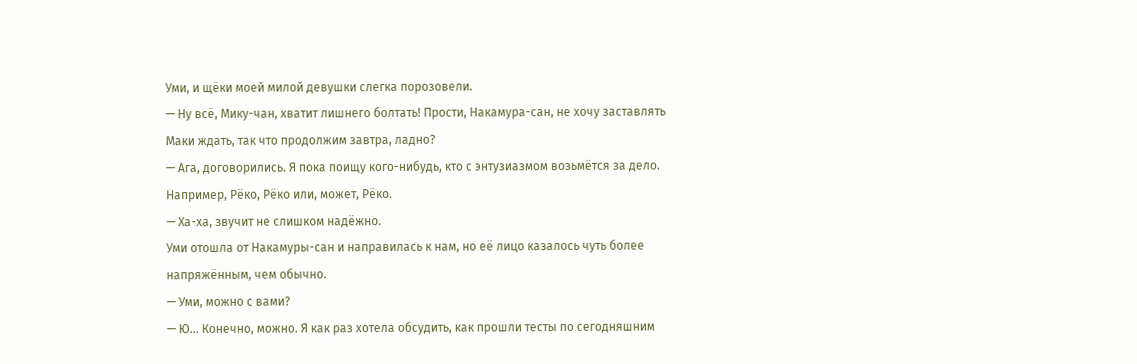Уми, и щёки моей милой девушки слегка порозовели.
— Ну всё, Мику-чан, хватит лишнего болтать! Прости, Накамура-сан, не хочу заставлять Маки ждать, так что продолжим завтра, ладно?
— Ага, договорились. Я пока поищу кого-нибудь, кто с энтузиазмом возьмётся за дело. Например, Рёко, Рёко или, может, Рёко.
— Ха-ха, звучит не слишком надёжно.
Уми отошла от Накамуры-сан и направилась к нам, но её лицо казалось чуть более напряжённым, чем обычно.
— Уми, можно с вами?
— Ю… Конечно, можно. Я как раз хотела обсудить, как прошли тесты по сегодняшним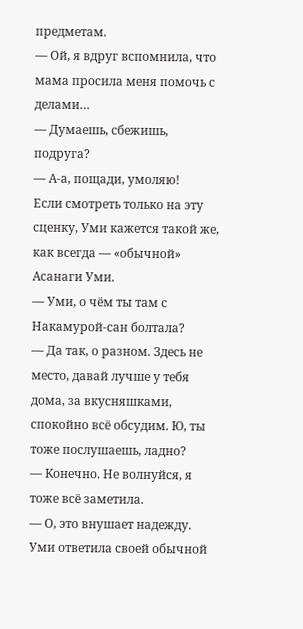предметам.
— Ой, я вдруг вспомнила, что мама просила меня помочь с делами…
— Думаешь, сбежишь, подруга?
— А-а, пощади, умоляю!
Если смотреть только на эту сценку, Уми кажется такой же, как всегда — «обычной» Асанаги Уми.
— Уми, о чём ты там с Накамурой-сан болтала?
— Да так, о разном. Здесь не место, давай лучше у тебя дома, за вкусняшками, спокойно всё обсудим. Ю, ты тоже послушаешь, ладно?
— Конечно. Не волнуйся, я тоже всё заметила.
— О, это внушает надежду.
Уми ответила своей обычной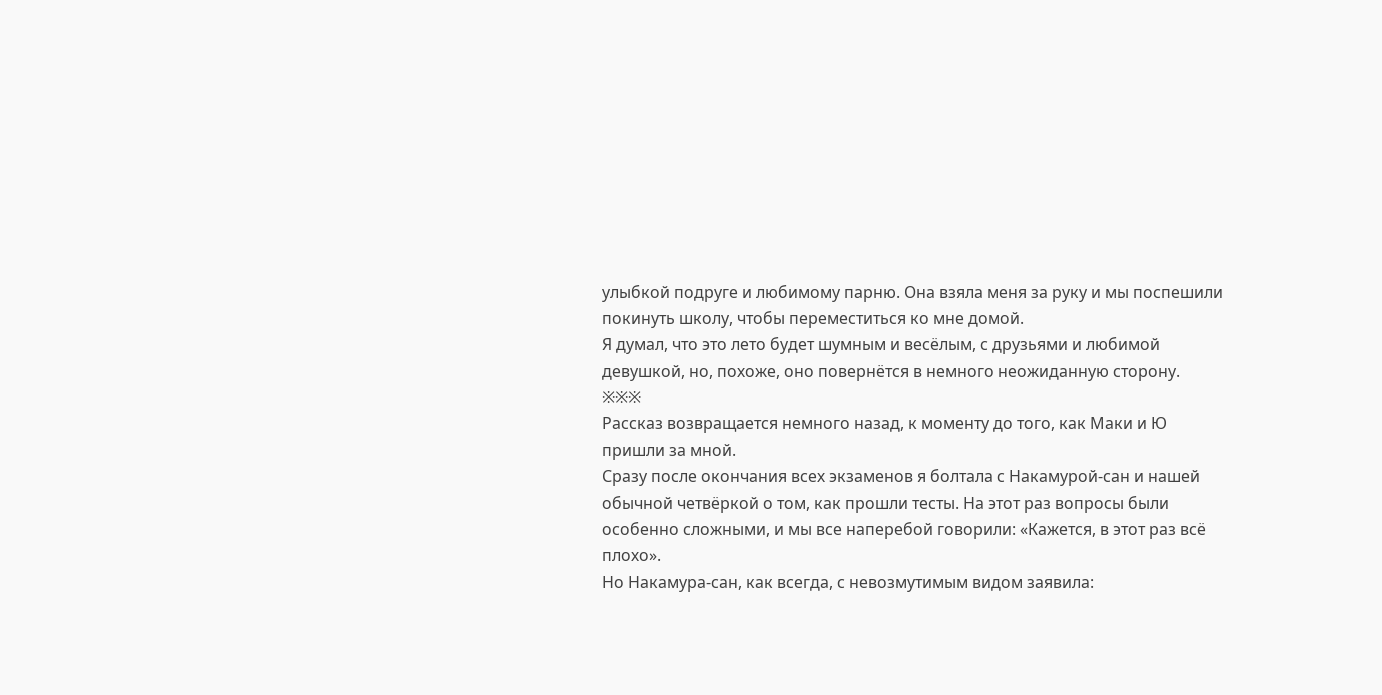улыбкой подруге и любимому парню. Она взяла меня за руку и мы поспешили покинуть школу, чтобы переместиться ко мне домой.
Я думал, что это лето будет шумным и весёлым, с друзьями и любимой девушкой, но, похоже, оно повернётся в немного неожиданную сторону.
※※※
Рассказ возвращается немного назад, к моменту до того, как Маки и Ю пришли за мной.
Сразу после окончания всех экзаменов я болтала с Накамурой-сан и нашей обычной четвёркой о том, как прошли тесты. На этот раз вопросы были особенно сложными, и мы все наперебой говорили: «Кажется, в этот раз всё плохо».
Но Накамура-сан, как всегда, с невозмутимым видом заявила: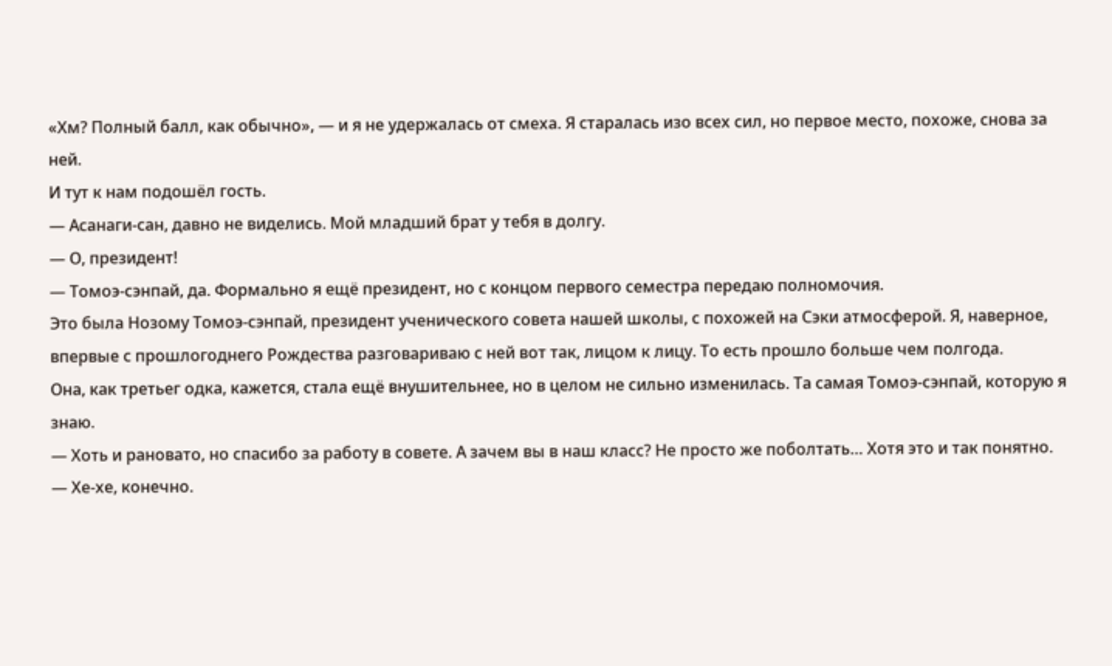«Хм? Полный балл, как обычно», — и я не удержалась от смеха. Я старалась изо всех сил, но первое место, похоже, снова за ней.
И тут к нам подошёл гость.
— Асанаги-сан, давно не виделись. Мой младший брат у тебя в долгу.
— О, президент!
— Томоэ-сэнпай, да. Формально я ещё президент, но с концом первого семестра передаю полномочия.
Это была Нозому Томоэ-сэнпай, президент ученического совета нашей школы, с похожей на Сэки атмосферой. Я, наверное, впервые с прошлогоднего Рождества разговариваю с ней вот так, лицом к лицу. То есть прошло больше чем полгода.
Она, как третьег одка, кажется, стала ещё внушительнее, но в целом не сильно изменилась. Та самая Томоэ-сэнпай, которую я знаю.
— Хоть и рановато, но спасибо за работу в совете. А зачем вы в наш класс? Не просто же поболтать… Хотя это и так понятно.
— Хе-хе, конечно.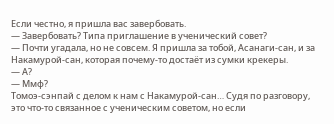Если честно, я пришла вас завербовать.
— Завербовать? Типа приглашение в ученический совет?
— Почти угадала, но не совсем. Я пришла за тобой, Асанаги-сан, и за Накамурой-сан, которая почему-то достаёт из сумки крекеры.
— А?
— Ммф?
Томоэ-сэнпай с делом к нам с Накамурой-сан… Судя по разговору, это что-то связанное с ученическим советом, но если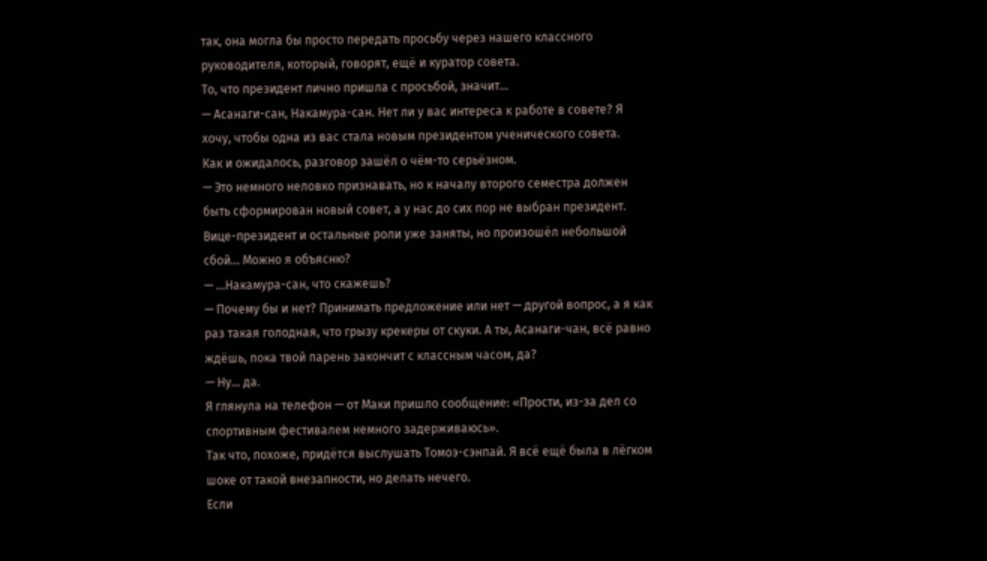так, она могла бы просто передать просьбу через нашего классного руководителя, который, говорят, ещё и куратор совета.
То, что президент лично пришла с просьбой, значит…
— Асанаги-сан, Накамура-сан. Нет ли у вас интереса к работе в совете? Я хочу, чтобы одна из вас стала новым президентом ученического совета.
Как и ожидалось, разговор зашёл о чём-то серьёзном.
— Это немного неловко признавать, но к началу второго семестра должен быть сформирован новый совет, а у нас до сих пор не выбран президент. Вице-президент и остальные роли уже заняты, но произошёл небольшой сбой… Можно я объясню?
— …Накамура-сан, что скажешь?
— Почему бы и нет? Принимать предложение или нет — другой вопрос, а я как раз такая голодная, что грызу крекеры от скуки. А ты, Асанаги-чан, всё равно ждёшь, пока твой парень закончит с классным часом, да?
— Ну… да.
Я глянула на телефон — от Маки пришло сообщение: «Прости, из-за дел со спортивным фестивалем немного задерживаюсь».
Так что, похоже, придётся выслушать Томоэ-сэнпай. Я всё ещё была в лёгком шоке от такой внезапности, но делать нечего.
Если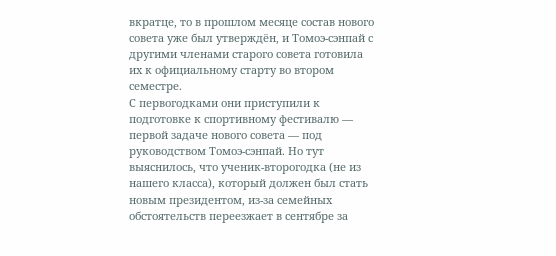вкратце, то в прошлом месяце состав нового совета уже был утверждён, и Томоэ-сэнпай с другими членами старого совета готовила их к официальному старту во втором семестре.
С первогодками они приступили к подготовке к спортивному фестивалю — первой задаче нового совета — под руководством Томоэ-сэнпай. Но тут выяснилось, что ученик-второгодка (не из нашего класса), который должен был стать новым президентом, из-за семейных обстоятельств переезжает в сентябре за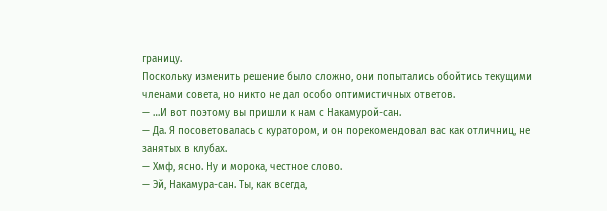границу.
Поскольку изменить решение было сложно, они попытались обойтись текущими членами совета, но никто не дал особо оптимистичных ответов.
— …И вот поэтому вы пришли к нам с Накамурой-сан.
— Да. Я посоветовалась с куратором, и он порекомендовал вас как отличниц, не занятых в клубах.
— Хмф, ясно. Ну и морока, честное слово.
— Эй, Накамура-сан. Ты, как всегда,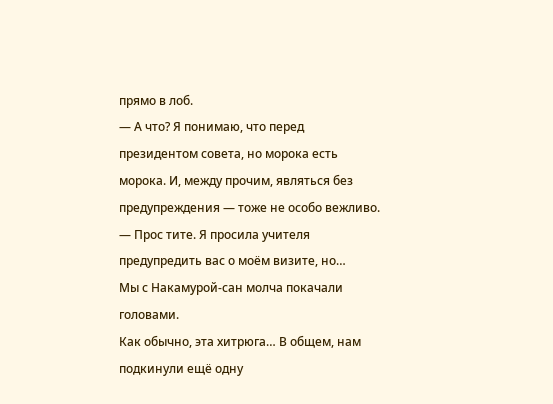прямо в лоб.
— А что? Я понимаю, что перед президентом совета, но морока есть морока. И, между прочим, являться без предупреждения — тоже не особо вежливо.
— Прос тите. Я просила учителя предупредить вас о моём визите, но…
Мы с Накамурой-сан молча покачали головами.
Как обычно, эта хитрюга… В общем, нам подкинули ещё одну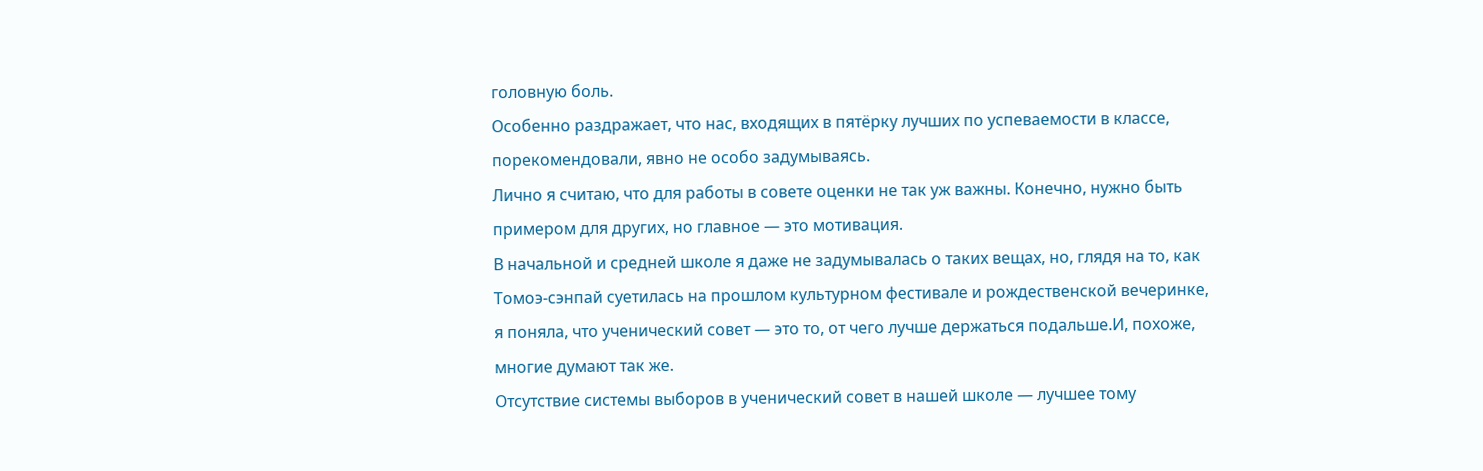головную боль.
Особенно раздражает, что нас, входящих в пятёрку лучших по успеваемости в классе, порекомендовали, явно не особо задумываясь.
Лично я считаю, что для работы в совете оценки не так уж важны. Конечно, нужно быть примером для других, но главное — это мотивация.
В начальной и средней школе я даже не задумывалась о таких вещах, но, глядя на то, как Томоэ-сэнпай суетилась на прошлом культурном фестивале и рождественской вечеринке, я поняла, что ученический совет — это то, от чего лучше держаться подальше.И, похоже, многие думают так же.
Отсутствие системы выборов в ученический совет в нашей школе — лучшее тому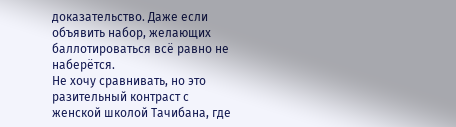доказательство. Даже если объявить набор, желающих баллотироваться всё равно не наберётся.
Не хочу сравнивать, но это разительный контраст с женской школой Тачибана, где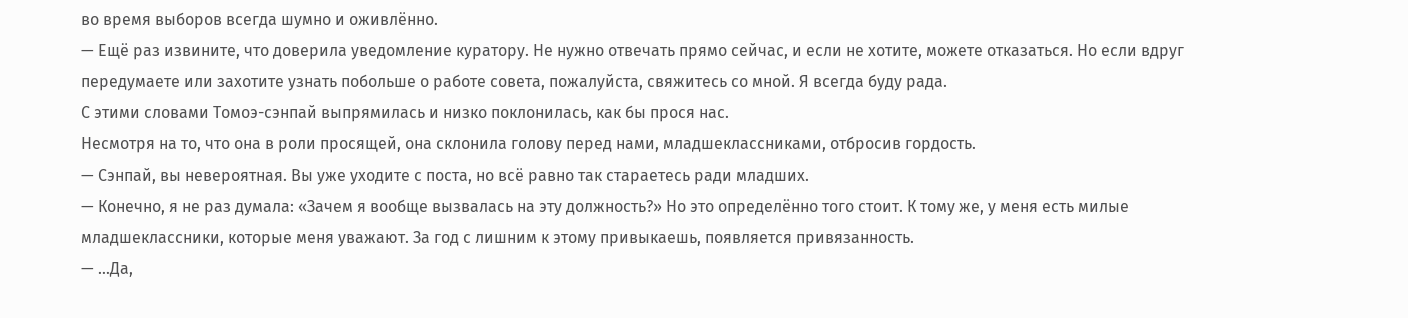во время выборов всегда шумно и оживлённо.
— Ещё раз извините, что доверила уведомление куратору. Не нужно отвечать прямо сейчас, и если не хотите, можете отказаться. Но если вдруг передумаете или захотите узнать побольше о работе совета, пожалуйста, свяжитесь со мной. Я всегда буду рада.
С этими словами Томоэ-сэнпай выпрямилась и низко поклонилась, как бы прося нас.
Несмотря на то, что она в роли просящей, она склонила голову перед нами, младшеклассниками, отбросив гордость.
— Сэнпай, вы невероятная. Вы уже уходите с поста, но всё равно так стараетесь ради младших.
— Конечно, я не раз думала: «Зачем я вообще вызвалась на эту должность?» Но это определённо того стоит. К тому же, у меня есть милые младшеклассники, которые меня уважают. За год с лишним к этому привыкаешь, появляется привязанность.
— …Да,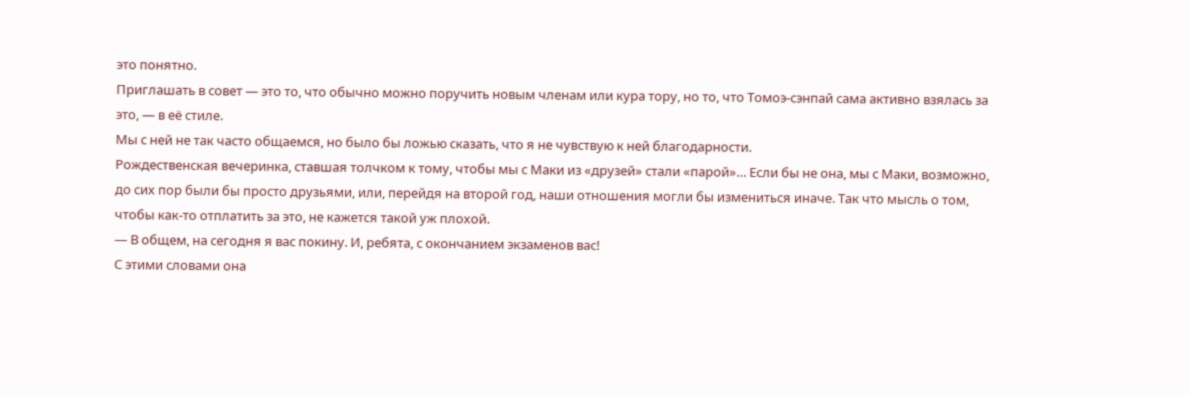это понятно.
Приглашать в совет — это то, что обычно можно поручить новым членам или кура тору, но то, что Томоэ-сэнпай сама активно взялась за это, — в её стиле.
Мы с ней не так часто общаемся, но было бы ложью сказать, что я не чувствую к ней благодарности.
Рождественская вечеринка, ставшая толчком к тому, чтобы мы с Маки из «друзей» стали «парой»… Если бы не она, мы с Маки, возможно, до сих пор были бы просто друзьями, или, перейдя на второй год, наши отношения могли бы измениться иначе. Так что мысль о том, чтобы как-то отплатить за это, не кажется такой уж плохой.
— В общем, на сегодня я вас покину. И, ребята, с окончанием экзаменов вас!
С этими словами она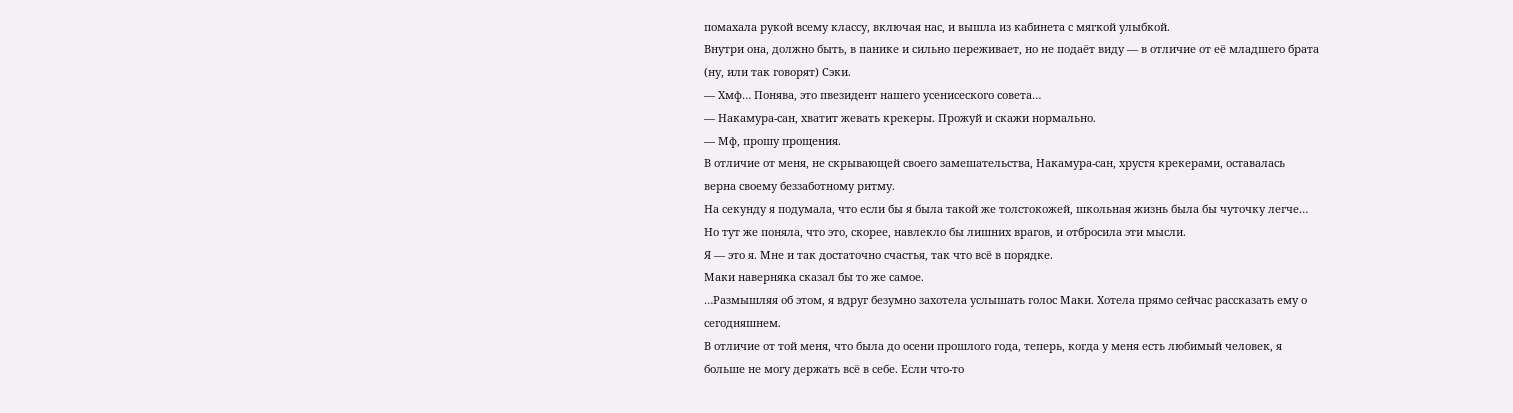помахала рукой всему классу, включая нас, и вышла из кабинета с мягкой улыбкой.
Внутри она, должно быть, в панике и сильно переживает, но не подаёт виду — в отличие от её младшего брата (ну, или так говорят) Сэки.
— Хмф… Понява, это пвезидент нашего усенисеского совета…
— Накамура-сан, хватит жевать крекеры. Прожуй и скажи нормально.
— Мф, прошу прощения.
В отличие от меня, не скрывающей своего замешательства, Накамура-сан, хрустя крекерами, оставалась верна своему беззаботному ритму.
На секунду я подумала, что если бы я была такой же толстокожей, школьная жизнь была бы чуточку легче… Но тут же поняла, что это, скорее, навлекло бы лишних врагов, и отбросила эти мысли.
Я — это я. Мне и так достаточно счастья, так что всё в порядке.
Маки наверняка сказал бы то же самое.
…Размышляя об этом, я вдруг безумно захотела услышать голос Маки. Хотела прямо сейчас рассказать ему о сегодняшнем.
В отличие от той меня, что была до осени прошлого года, теперь, когда у меня есть любимый человек, я больше не могу держать всё в себе. Если что-то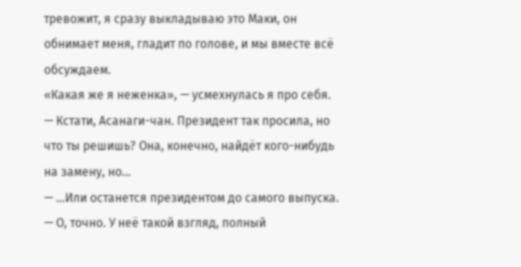тревожит, я сразу выкладываю это Маки, он обнимает меня, гладит по голове, и мы вместе всё обсуждаем.
«Какая же я неженка», — усмехнулась я про себя.
— Кстати, Асанаги-чан. Президент так просила, но что ты решишь? Она, конечно, найдёт кого-нибудь на замену, но…
— …Или останется президентом до самого выпуска.
— О, точно. У неё такой взгляд, полный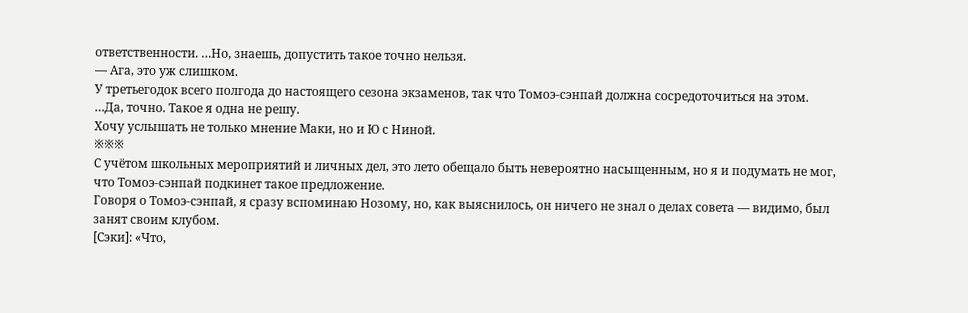ответственности. …Но, знаешь, допустить такое точно нельзя.
— Ага, это уж слишком.
У третьегодок всего полгода до настоящего сезона экзаменов, так что Томоэ-сэнпай должна сосредоточиться на этом.
…Да, точно. Такое я одна не решу.
Хочу услышать не только мнение Маки, но и Ю с Ниной.
※※※
С учётом школьных мероприятий и личных дел, это лето обещало быть невероятно насыщенным, но я и подумать не мог, что Томоэ-сэнпай подкинет такое предложение.
Говоря о Томоэ-сэнпай, я сразу вспоминаю Нозому, но, как выяснилось, он ничего не знал о делах совета — видимо, был занят своим клубом.
[Сэки]: «Что,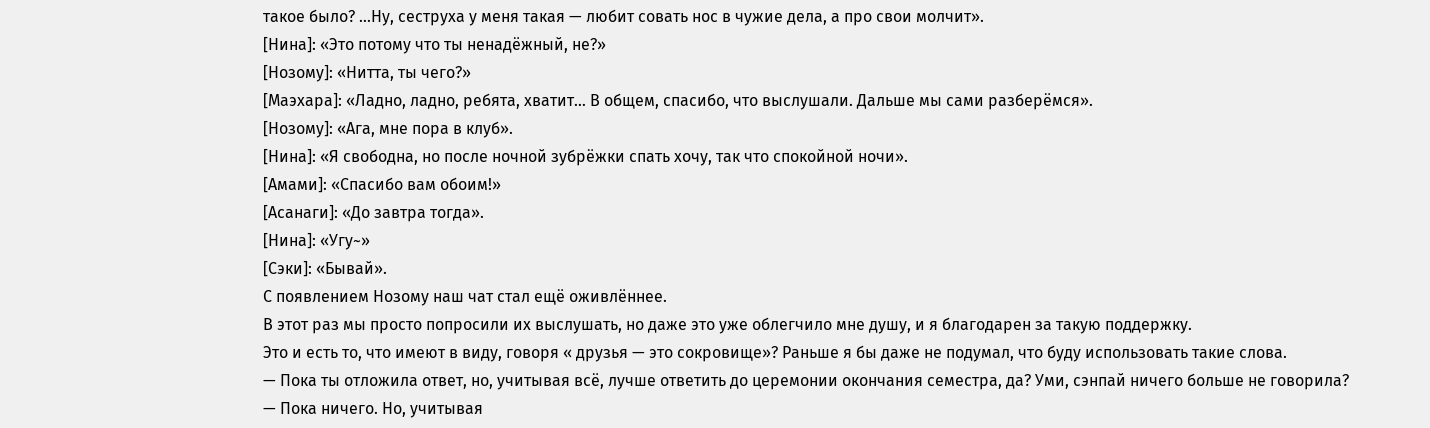такое было? …Ну, сеструха у меня такая — любит совать нос в чужие дела, а про свои молчит».
[Нина]: «Это потому что ты ненадёжный, не?»
[Нозому]: «Нитта, ты чего?»
[Маэхара]: «Ладно, ладно, ребята, хватит… В общем, спасибо, что выслушали. Дальше мы сами разберёмся».
[Нозому]: «Ага, мне пора в клуб».
[Нина]: «Я свободна, но после ночной зубрёжки спать хочу, так что спокойной ночи».
[Амами]: «Спасибо вам обоим!»
[Асанаги]: «До завтра тогда».
[Нина]: «Угу~»
[Сэки]: «Бывай».
С появлением Нозому наш чат стал ещё оживлённее.
В этот раз мы просто попросили их выслушать, но даже это уже облегчило мне душу, и я благодарен за такую поддержку.
Это и есть то, что имеют в виду, говоря « друзья — это сокровище»? Раньше я бы даже не подумал, что буду использовать такие слова.
— Пока ты отложила ответ, но, учитывая всё, лучше ответить до церемонии окончания семестра, да? Уми, сэнпай ничего больше не говорила?
— Пока ничего. Но, учитывая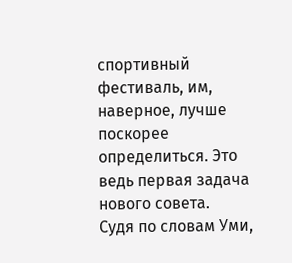спортивный фестиваль, им, наверное, лучше поскорее определиться. Это ведь первая задача нового совета.
Судя по словам Уми,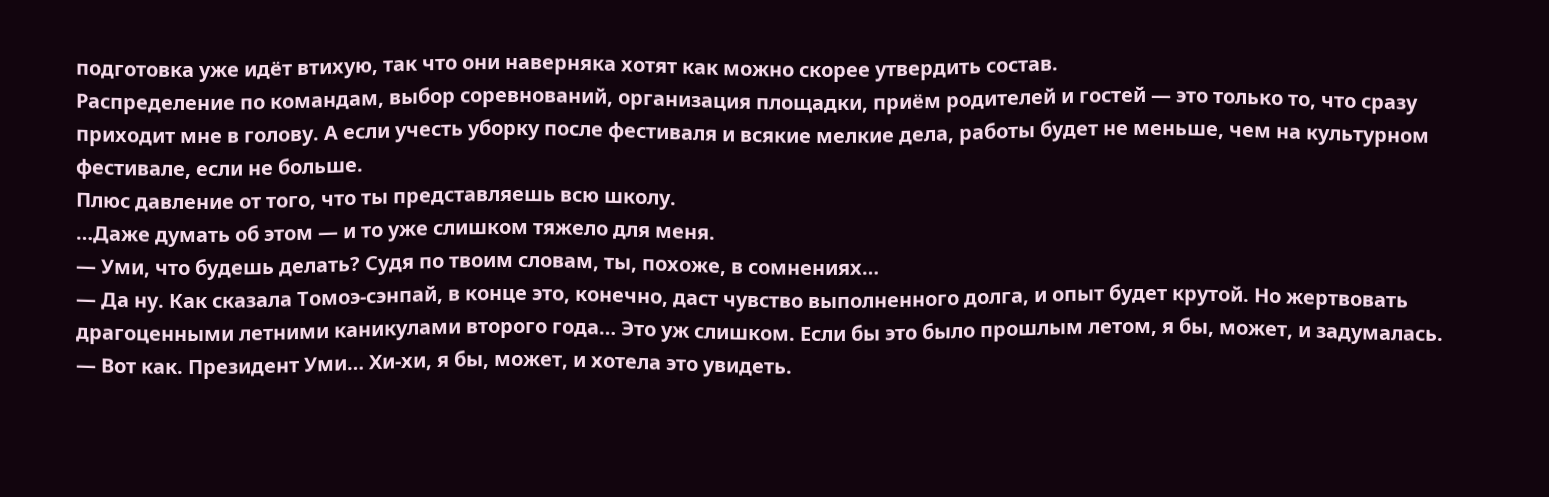подготовка уже идёт втихую, так что они наверняка хотят как можно скорее утвердить состав.
Распределение по командам, выбор соревнований, организация площадки, приём родителей и гостей — это только то, что сразу приходит мне в голову. А если учесть уборку после фестиваля и всякие мелкие дела, работы будет не меньше, чем на культурном фестивале, если не больше.
Плюс давление от того, что ты представляешь всю школу.
…Даже думать об этом — и то уже слишком тяжело для меня.
— Уми, что будешь делать? Судя по твоим словам, ты, похоже, в сомнениях…
— Да ну. Как сказала Томоэ-сэнпай, в конце это, конечно, даст чувство выполненного долга, и опыт будет крутой. Но жертвовать драгоценными летними каникулами второго года… Это уж слишком. Если бы это было прошлым летом, я бы, может, и задумалась.
— Вот как. Президент Уми… Хи-хи, я бы, может, и хотела это увидеть.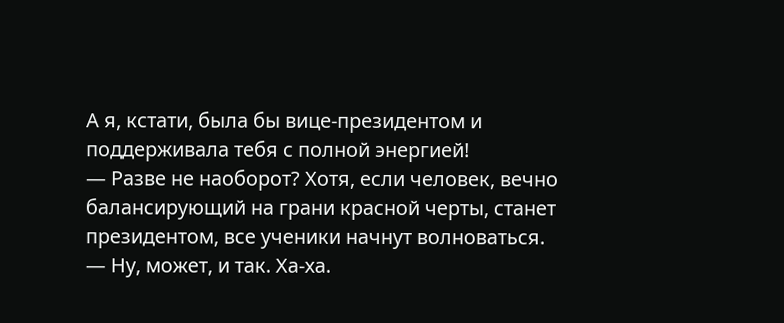А я, кстати, была бы вице-президентом и поддерживала тебя с полной энергией!
— Разве не наоборот? Хотя, если человек, вечно балансирующий на грани красной черты, станет президентом, все ученики начнут волноваться.
— Ну, может, и так. Ха-ха.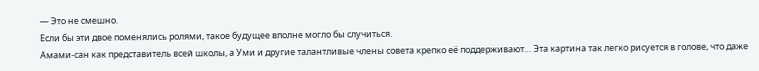— Это не смешно.
Если бы эти двое поменялись ролями, такое будущее вполне могло бы случиться.
Амами-сан как представитель всей школы, а Уми и другие талантливые члены совета крепко её поддерживают… Эта картина так легко рисуется в голове, что даже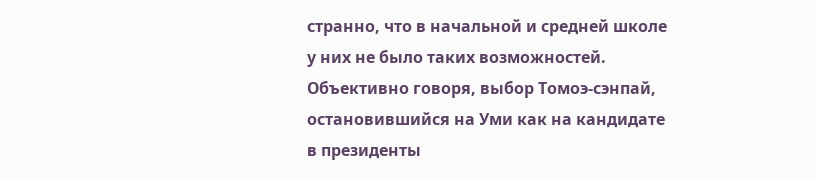странно, что в начальной и средней школе у них не было таких возможностей.
Объективно говоря, выбор Томоэ-сэнпай, остановившийся на Уми как на кандидате в президенты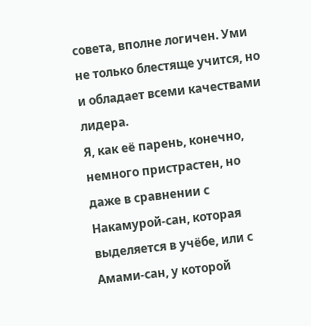совета, вполне логичен. Уми не только блестяще учится, но и обладает всеми качествами лидера.
Я, как её парень, конечно, немного пристрастен, но даже в сравнении с Накамурой-сан, которая выделяется в учёбе, или с Амами-сан, у которой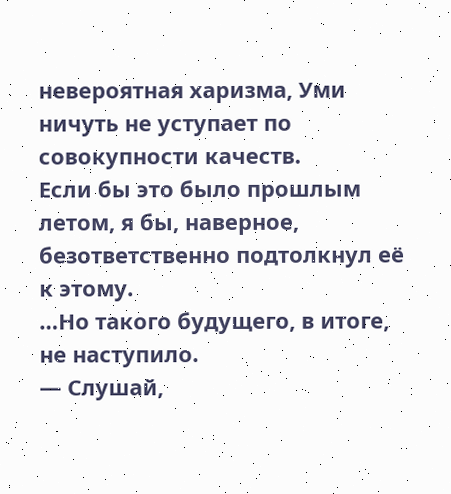невероятная харизма, Уми ничуть не уступает по совокупности качеств.
Если бы это было прошлым летом, я бы, наверное, безответственно подтолкнул её к этому.
…Но такого будущего, в итоге, не наступило.
— Слушай,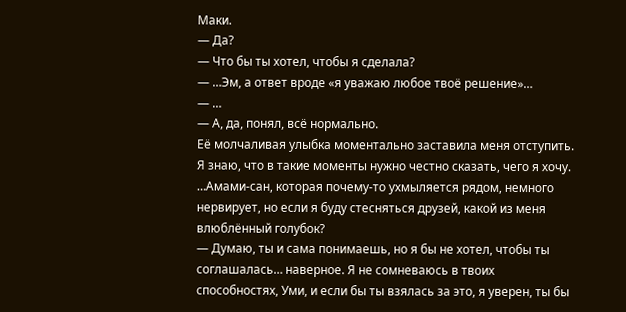Маки.
— Да?
— Что бы ты хотел, чтобы я сделала?
— …Эм, а ответ вроде «я уважаю любое твоё решение»…
— …
— А, да, понял, всё нормально.
Её молчаливая улыбка моментально заставила меня отступить.
Я знаю, что в такие моменты нужно честно сказать, чего я хочу.
…Амами-сан, которая почему-то ухмыляется рядом, немного нервирует, но если я буду стесняться друзей, какой из меня влюблённый голубок?
— Думаю, ты и сама понимаешь, но я бы не хотел, чтобы ты соглашалась… наверное. Я не сомневаюсь в твоих способностях, Уми, и если бы ты взялась за это, я уверен, ты бы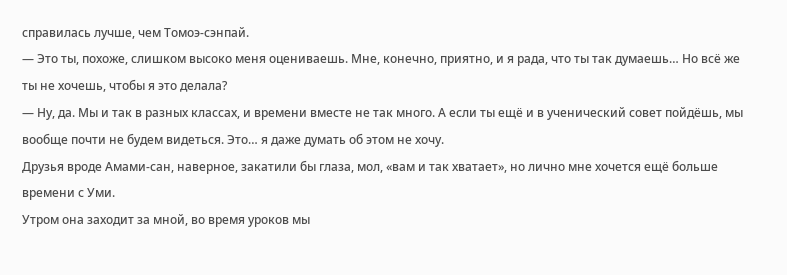справилась лучше, чем Томоэ-сэнпай.
— Это ты, похоже, слишком высоко меня оцениваешь. Мне, конечно, приятно, и я рада, что ты так думаешь… Но всё же ты не хочешь, чтобы я это делала?
— Ну, да. Мы и так в разных классах, и времени вместе не так много. А если ты ещё и в ученический совет пойдёшь, мы вообще почти не будем видеться. Это… я даже думать об этом не хочу.
Друзья вроде Амами-сан, наверное, закатили бы глаза, мол, «вам и так хватает», но лично мне хочется ещё больше времени с Уми.
Утром она заходит за мной, во время уроков мы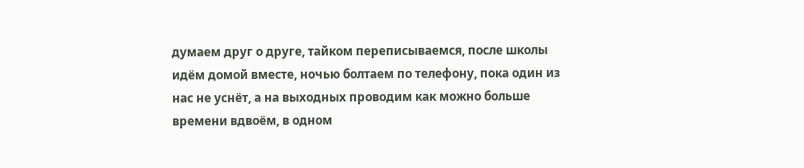думаем друг о друге, тайком переписываемся, после школы идём домой вместе, ночью болтаем по телефону, пока один из нас не уснёт, а на выходных проводим как можно больше времени вдвоём, в одном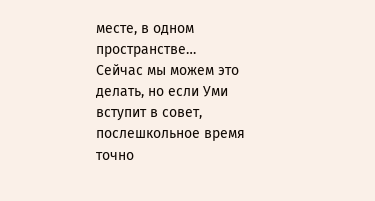месте, в одном пространстве…
Сейчас мы можем это делать, но если Уми вступит в совет, послешкольное время точно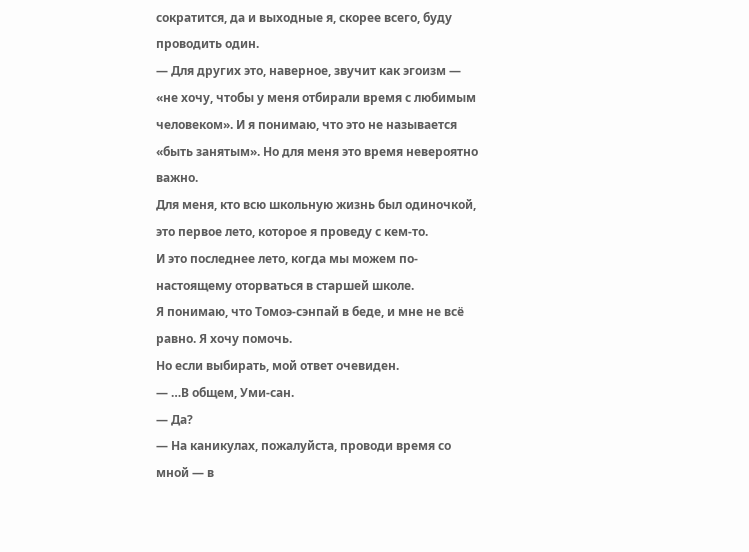сократится, да и выходные я, скорее всего, буду проводить один.
— Для других это, наверное, звучит как эгоизм — «не хочу, чтобы у меня отбирали время с любимым человеком». И я понимаю, что это не называется «быть занятым». Но для меня это время невероятно важно.
Для меня, кто всю школьную жизнь был одиночкой, это первое лето, которое я проведу с кем-то.
И это последнее лето, когда мы можем по-настоящему оторваться в старшей школе.
Я понимаю, что Томоэ-сэнпай в беде, и мне не всё равно. Я хочу помочь.
Но если выбирать, мой ответ очевиден.
— …В общем, Уми-сан.
— Да?
— На каникулах, пожалуйста, проводи время со мной — в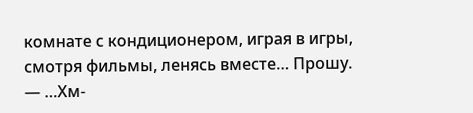комнате с кондиционером, играя в игры, смотря фильмы, ленясь вместе… Прошу.
— …Хм-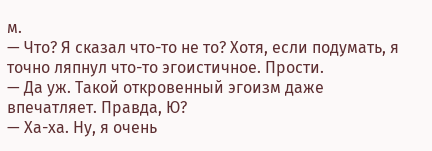м.
— Что? Я сказал что-то не то? Хотя, если подумать, я точно ляпнул что-то эгоистичное. Прости.
— Да уж. Такой откровенный эгоизм даже впечатляет. Правда, Ю?
— Ха-ха. Ну, я очень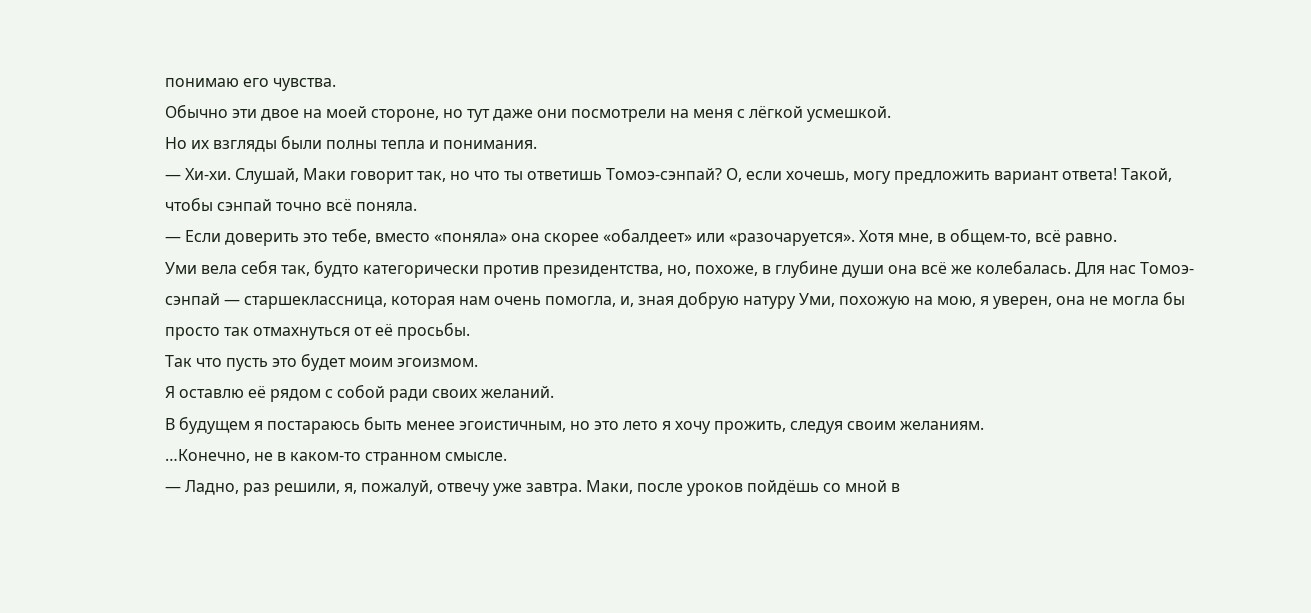понимаю его чувства.
Обычно эти двое на моей стороне, но тут даже они посмотрели на меня с лёгкой усмешкой.
Но их взгляды были полны тепла и понимания.
— Хи-хи. Слушай, Маки говорит так, но что ты ответишь Томоэ-сэнпай? О, если хочешь, могу предложить вариант ответа! Такой, чтобы сэнпай точно всё поняла.
— Если доверить это тебе, вместо «поняла» она скорее «обалдеет» или «разочаруется». Хотя мне, в общем-то, всё равно.
Уми вела себя так, будто категорически против президентства, но, похоже, в глубине души она всё же колебалась. Для нас Томоэ-сэнпай — старшеклассница, которая нам очень помогла, и, зная добрую натуру Уми, похожую на мою, я уверен, она не могла бы просто так отмахнуться от её просьбы.
Так что пусть это будет моим эгоизмом.
Я оставлю её рядом с собой ради своих желаний.
В будущем я постараюсь быть менее эгоистичным, но это лето я хочу прожить, следуя своим желаниям.
…Конечно, не в каком-то странном смысле.
— Ладно, раз решили, я, пожалуй, отвечу уже завтра. Маки, после уроков пойдёшь со мной в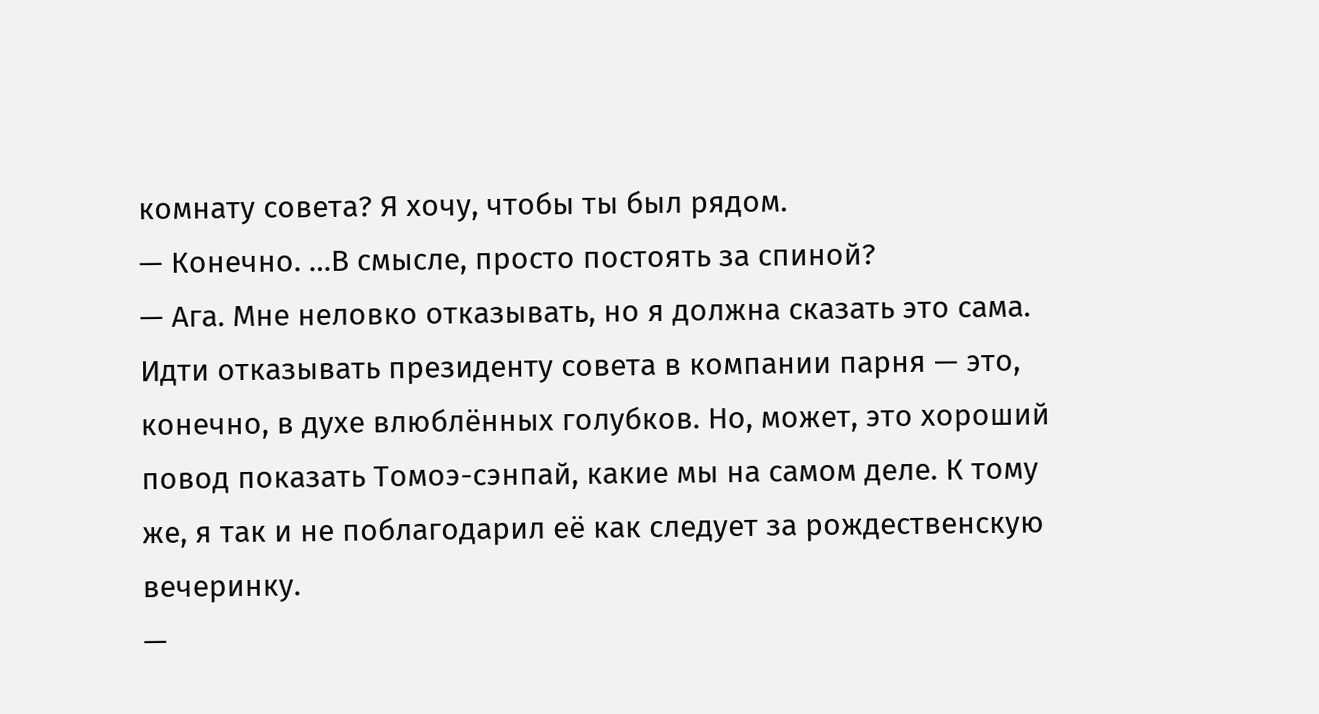комнату совета? Я хочу, чтобы ты был рядом.
— Конечно. …В смысле, просто постоять за спиной?
— Ага. Мне неловко отказывать, но я должна сказать это сама.
Идти отказывать президенту совета в компании парня — это, конечно, в духе влюблённых голубков. Но, может, это хороший повод показать Томоэ-сэнпай, какие мы на самом деле. К тому же, я так и не поблагодарил её как следует за рождественскую вечеринку.
—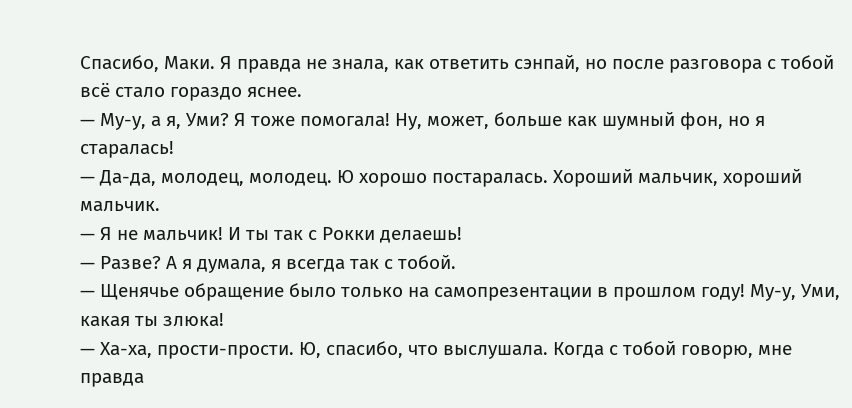Спасибо, Маки. Я правда не знала, как ответить сэнпай, но после разговора с тобой всё стало гораздо яснее.
— Му-у, а я, Уми? Я тоже помогала! Ну, может, больше как шумный фон, но я старалась!
— Да-да, молодец, молодец. Ю хорошо постаралась. Хороший мальчик, хороший мальчик.
— Я не мальчик! И ты так с Рокки делаешь!
— Разве? А я думала, я всегда так с тобой.
— Щенячье обращение было только на самопрезентации в прошлом году! Му-у, Уми, какая ты злюка!
— Ха-ха, прости-прости. Ю, спасибо, что выслушала. Когда с тобой говорю, мне правда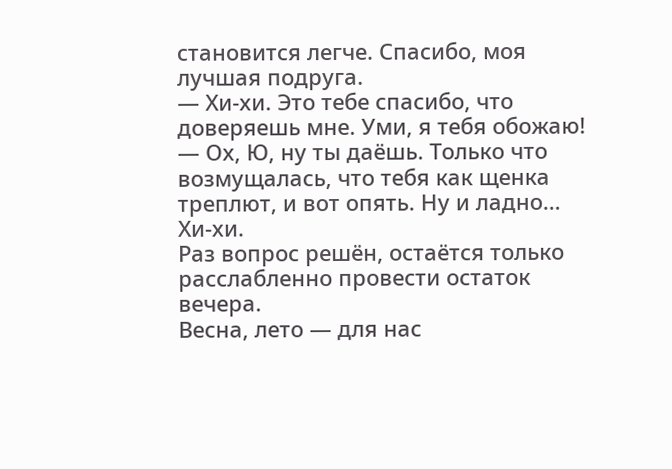становится легче. Спасибо, моя лучшая подруга.
— Хи-хи. Это тебе спасибо, что доверяешь мне. Уми, я тебя обожаю!
— Ох, Ю, ну ты даёшь. Только что возмущалась, что тебя как щенка треплют, и вот опять. Ну и ладно… Хи-хи.
Раз вопрос решён, остаётся только расслабленно провести остаток вечера.
Весна, лето — для нас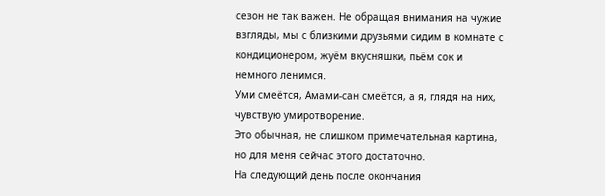сезон не так важен. Не обращая внимания на чужие взгляды, мы с близкими друзьями сидим в комнате с кондиционером, жуём вкусняшки, пьём сок и немного ленимся.
Уми смеётся, Амами-сан смеётся, а я, глядя на них, чувствую умиротворение.
Это обычная, не слишком примечательная картина, но для меня сейчас этого достаточно.
На следующий день после окончания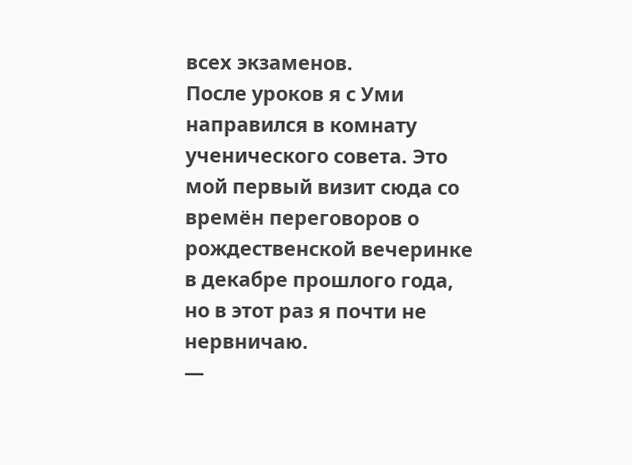всех экзаменов.
После уроков я с Уми направился в комнату ученического совета. Это мой первый визит сюда со времён переговоров о рождественской вечеринке в декабре прошлого года, но в этот раз я почти не нервничаю.
—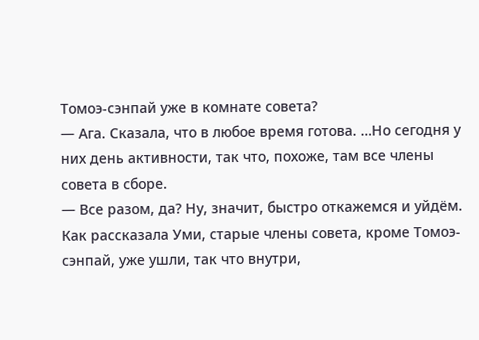Томоэ-сэнпай уже в комнате совета?
— Ага. Сказала, что в любое время готова. …Но сегодня у них день активности, так что, похоже, там все члены совета в сборе.
— Все разом, да? Ну, значит, быстро откажемся и уйдём.
Как рассказала Уми, старые члены совета, кроме Томоэ-сэнпай, уже ушли, так что внутри,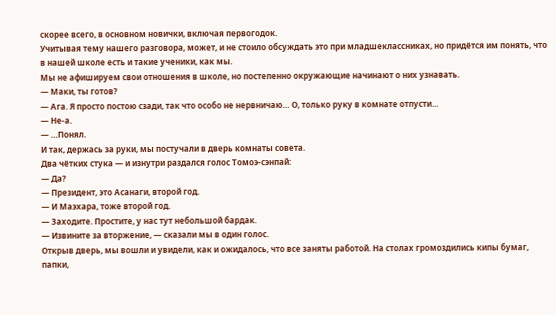скорее всего, в основном новички, включая первогодок.
Учитывая тему нашего разговора, может, и не стоило обсуждать это при младшеклассниках, но придётся им понять, что в нашей школе есть и такие ученики, как мы.
Мы не афишируем свои отношения в школе, но постепенно окружающие начинают о них узнавать.
— Маки, ты готов?
— Ага. Я просто постою сзади, так что особо не нервничаю… О, только руку в комнате отпусти…
— Не-а.
— …Понял.
И так, держась за руки, мы постучали в дверь комнаты совета.
Два чётких стука — и изнутри раздался голос Томоэ-сэнпай:
— Да?
— Президент, это Асанаги, второй год.
— И Маэхара, тоже второй год.
— Заходите. Простите, у нас тут небольшой бардак.
— Извините за вторжение, — сказали мы в один голос.
Открыв дверь, мы вошли и увидели, как и ожидалось, что все заняты работой. На столах громоздились кипы бумаг, папки,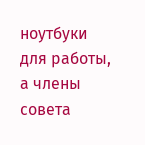ноутбуки для работы, а члены совета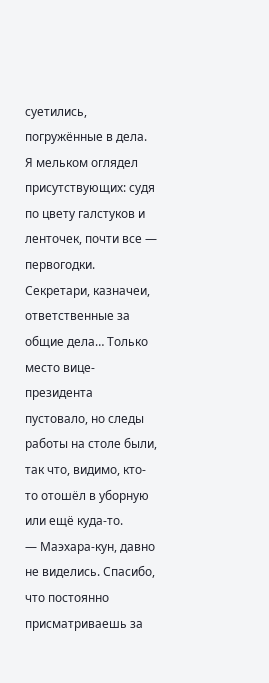суетились, погружённые в дела.
Я мельком оглядел присутствующих: судя по цвету галстуков и ленточек, почти все — первогодки. Секретари, казначеи, ответственные за общие дела… Только место вице-президента пустовало, но следы работы на столе были, так что, видимо, кто-то отошёл в уборную или ещё куда-то.
— Маэхара-кун, давно не виделись. Спасибо, что постоянно присматриваешь за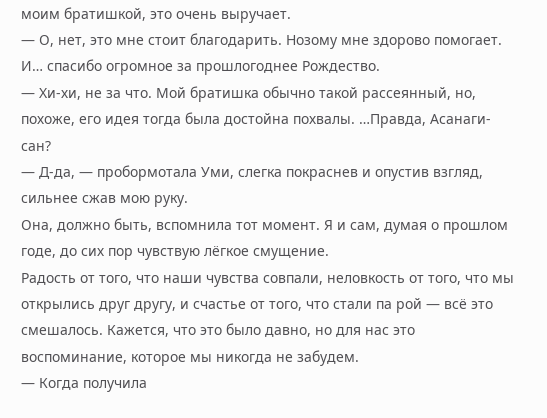моим братишкой, это очень выручает.
— О, нет, это мне стоит благодарить. Нозому мне здорово помогает. И… спасибо огромное за прошлогоднее Рождество.
— Хи-хи, не за что. Мой братишка обычно такой рассеянный, но, похоже, его идея тогда была достойна похвалы. …Правда, Асанаги-сан?
— Д-да, — пробормотала Уми, слегка покраснев и опустив взгляд, сильнее сжав мою руку.
Она, должно быть, вспомнила тот момент. Я и сам, думая о прошлом годе, до сих пор чувствую лёгкое смущение.
Радость от того, что наши чувства совпали, неловкость от того, что мы открылись друг другу, и счастье от того, что стали па рой — всё это смешалось. Кажется, что это было давно, но для нас это воспоминание, которое мы никогда не забудем.
— Когда получила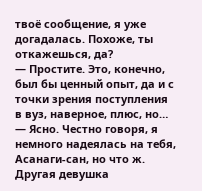твоё сообщение, я уже догадалась. Похоже, ты откажешься, да?
— Простите. Это, конечно, был бы ценный опыт, да и с точки зрения поступления в вуз, наверное, плюс, но…
— Ясно. Честно говоря, я немного надеялась на тебя, Асанаги-сан, но что ж. Другая девушка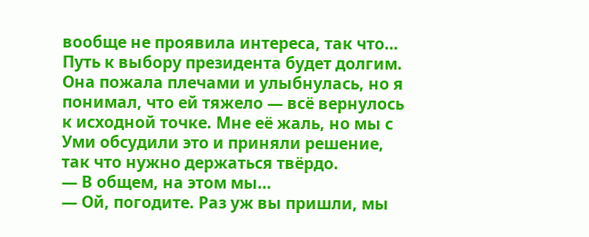вообще не проявила интереса, так что… Путь к выбору президента будет долгим.
Она пожала плечами и улыбнулась, но я понимал, что ей тяжело — всё вернулось к исходной точке. Мне её жаль, но мы с Уми обсудили это и приняли решение, так что нужно держаться твёрдо.
— В общем, на этом мы…
— Ой, погодите. Раз уж вы пришли, мы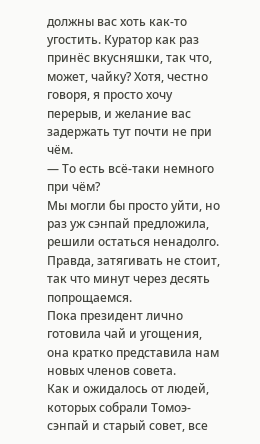должны вас хоть как-то угостить. Куратор как раз принёс вкусняшки, так что, может, чайку? Хотя, честно говоря, я просто хочу перерыв, и желание вас задержать тут почти не при чём.
— То есть всё-таки немного при чём?
Мы могли бы просто уйти, но раз уж сэнпай предложила, решили остаться ненадолго. Правда, затягивать не стоит, так что минут через десять попрощаемся.
Пока президент лично готовила чай и угощения, она кратко представила нам новых членов совета.
Как и ожидалось от людей, которых собрали Томоэ-сэнпай и старый совет, все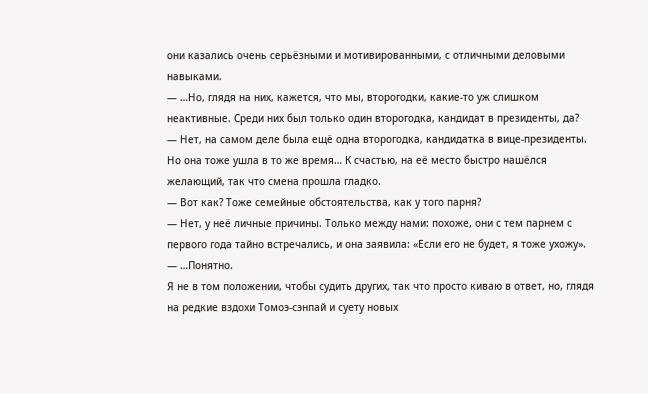они казались очень серьёзными и мотивированными, с отличными деловыми навыками.
— …Но, глядя на них, кажется, что мы, второгодки, какие-то уж слишком неактивные. Среди них был только один второгодка, кандидат в президенты, да?
— Нет, на самом деле была ещё одна второгодка, кандидатка в вице-президенты. Но она тоже ушла в то же время… К счастью, на её место быстро нашёлся желающий, так что смена прошла гладко.
— Вот как? Тоже семейные обстоятельства, как у того парня?
— Нет, у неё личные причины. Только между нами: похоже, они с тем парнем с первого года тайно встречались, и она заявила: «Если его не будет, я тоже ухожу».
— …Понятно.
Я не в том положении, чтобы судить других, так что просто киваю в ответ, но, глядя на редкие вздохи Томоэ-сэнпай и суету новых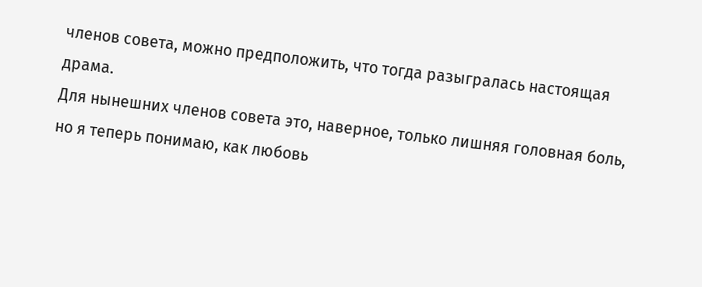членов совета, можно предположить, что тогда разыгралась настоящая драма.
Для нынешних членов совета это, наверное, только лишняя головная боль, но я теперь понимаю, как любовь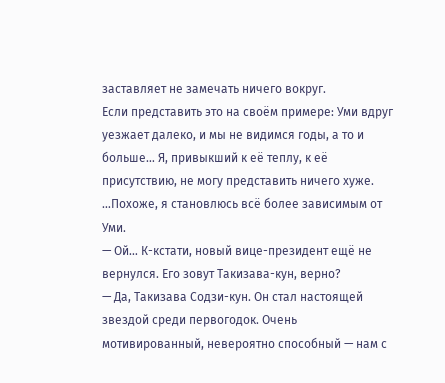заставляет не замечать ничего вокруг.
Если представить это на своём примере: Уми вдруг уезжает далеко, и мы не видимся годы, а то и больше… Я, привыкший к её теплу, к её присутствию, не могу представить ничего хуже.
…Похоже, я становлюсь всё более зависимым от Уми.
— Ой… К-кстати, новый вице-президент ещё не вернулся. Его зовут Такизава-кун, верно?
— Да, Такизава Содзи-кун. Он стал настоящей звездой среди первогодок. Очень мотивированный, невероятно способный — нам с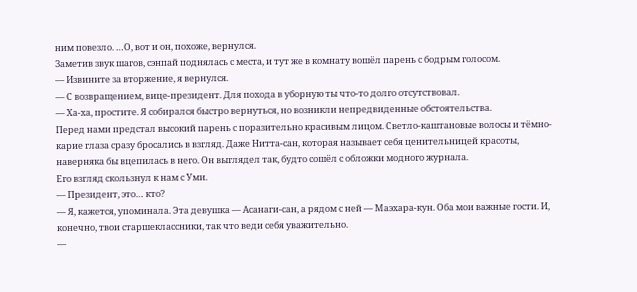ним повезло. …О, вот и он, похоже, вернулся.
Заметив звук шагов, сэнпай поднялась с места, и тут же в комнату вошёл парень с бодрым голосом.
— Извините за вторжение, я вернулся.
— С возвращением, вице-президент. Для похода в уборную ты что-то долго отсутствовал.
— Ха-ха, простите. Я собирался быстро вернуться, но возникли непредвиденные обстоятельства.
Перед нами предстал высокий парень с поразительно красивым лицом. Светло-каштановые волосы и тёмно-карие глаза сразу бросались в взгляд. Даже Нитта-сан, которая называет себя ценительницей красоты, наверняка бы вцепилась в него. Он выглядел так, будто сошёл с обложки модного журнала.
Его взгляд скользнул к нам с Уми.
— Президент, это… кто?
— Я, кажется, упоминала. Эта девушка — Асанаги-сан, а рядом с ней — Маэхара-кун. Оба мои важные гости. И, конечно, твои старшеклассники, так что веди себя уважительно.
—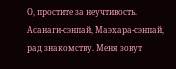О, простите за неучтивость. Асанаги-сэнпай, Маэхара-сэнпай, рад знакомству. Меня зовут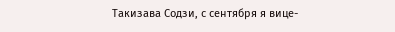Такизава Содзи, с сентября я вице-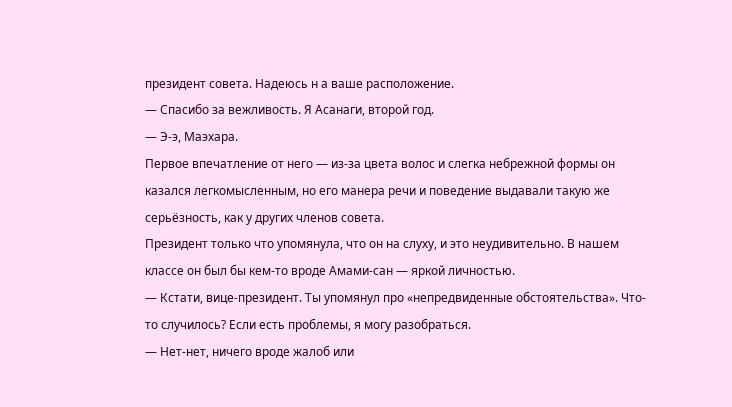президент совета. Надеюсь н а ваше расположение.
— Спасибо за вежливость. Я Асанаги, второй год.
— Э-э, Маэхара.
Первое впечатление от него — из-за цвета волос и слегка небрежной формы он казался легкомысленным, но его манера речи и поведение выдавали такую же серьёзность, как у других членов совета.
Президент только что упомянула, что он на слуху, и это неудивительно. В нашем классе он был бы кем-то вроде Амами-сан — яркой личностью.
— Кстати, вице-президент. Ты упомянул про «непредвиденные обстоятельства». Что-то случилось? Если есть проблемы, я могу разобраться.
— Нет-нет, ничего вроде жалоб или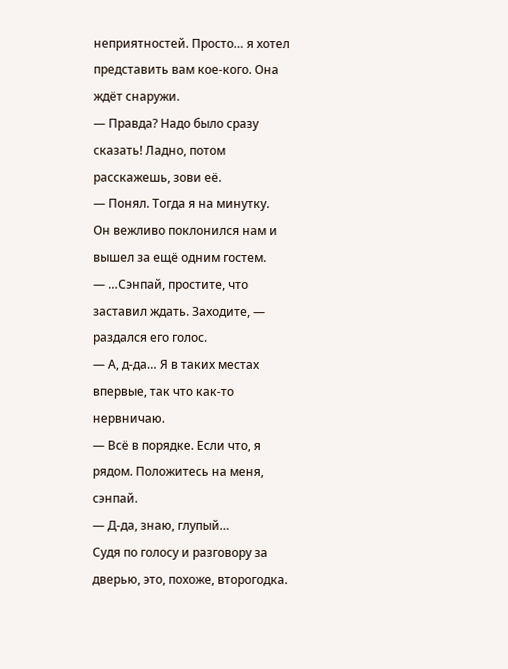неприятностей. Просто… я хотел представить вам кое-кого. Она ждёт снаружи.
— Правда? Надо было сразу сказать! Ладно, потом расскажешь, зови её.
— Понял. Тогда я на минутку.
Он вежливо поклонился нам и вышел за ещё одним гостем.
— …Сэнпай, простите, что заставил ждать. Заходите, — раздался его голос.
— А, д-да… Я в таких местах впервые, так что как-то нервничаю.
— Всё в порядке. Если что, я рядом. Положитесь на меня, сэнпай.
— Д-да, знаю, глупый…
Судя по голосу и разговору за дверью, это, похоже, второгодка.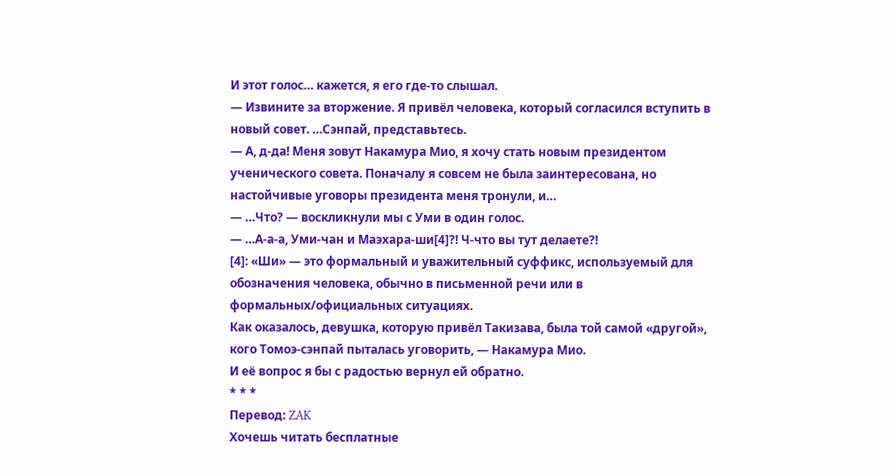И этот голос… кажется, я его где-то слышал.
— Извините за вторжение. Я привёл человека, который согласился вступить в новый совет. …Сэнпай, представьтесь.
— А, д-да! Меня зовут Накамура Мио, я хочу стать новым президентом ученического совета. Поначалу я совсем не была заинтересована, но настойчивые уговоры президента меня тронули, и…
— …Что? — воскликнули мы с Уми в один голос.
— …А-а-а, Уми-чан и Маэхара-ши[4]?! Ч-что вы тут делаете?!
[4]: «Ши» — это формальный и уважительный суффикс, используемый для обозначения человека, обычно в письменной речи или в формальных/официальных ситуациях.
Как оказалось, девушка, которую привёл Такизава, была той самой «другой», кого Томоэ-сэнпай пыталась уговорить, — Накамура Мио.
И её вопрос я бы с радостью вернул ей обратно.
* * *
Перевод: ZAK
Хочешь читать бесплатные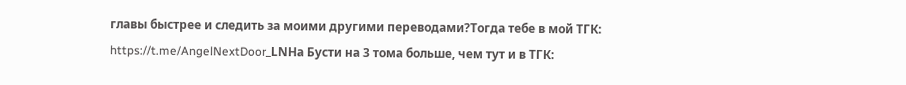главы быстрее и следить за моими другими переводами?Тогда тебе в мой ТГК: https://t.me/AngelNextDoor_LNНа Бусти на 3 тома больше, чем тут и в ТГК: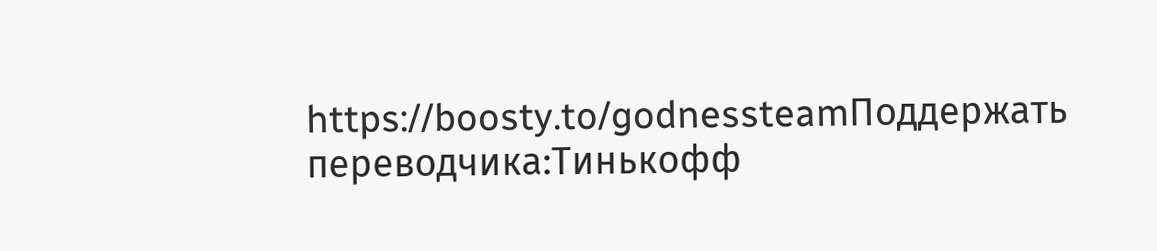https://boosty.to/godnessteamПоддержать переводчика:Тинькофф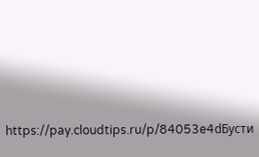https://pay.cloudtips.ru/p/84053e4dБусти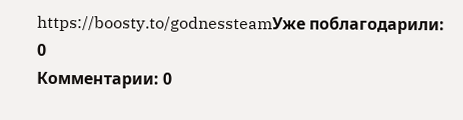https://boosty.to/godnessteamУже поблагодарили: 0
Комментарии: 0